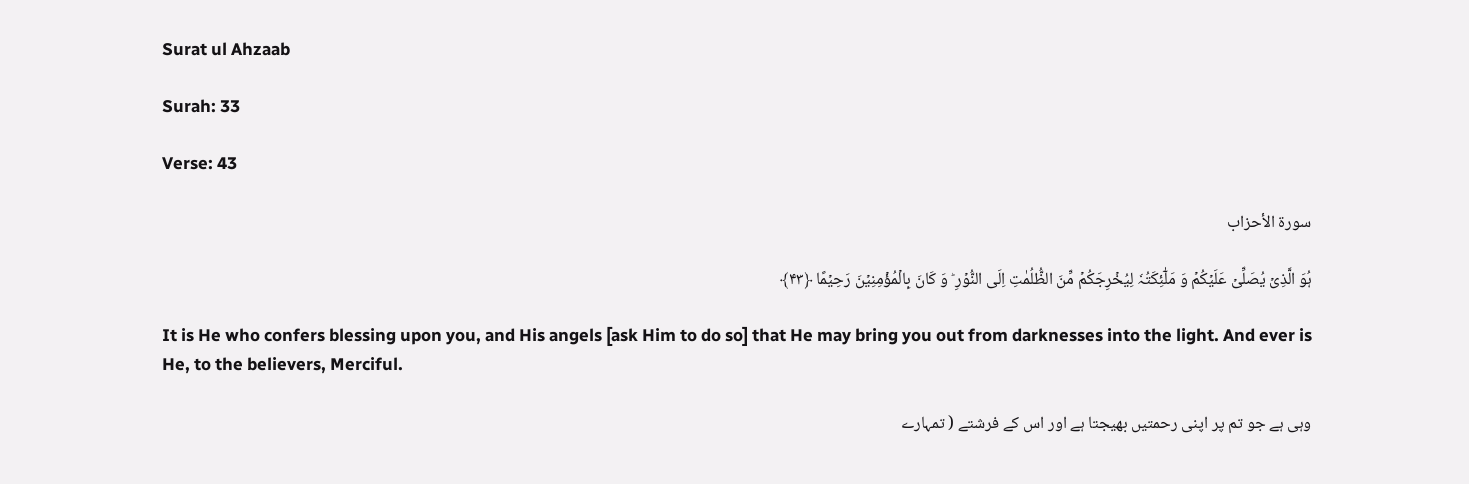Surat ul Ahzaab

Surah: 33

Verse: 43

سورة الأحزاب

ہُوَ الَّذِیۡ یُصَلِّیۡ عَلَیۡکُمۡ وَ مَلٰٓئِکَتُہٗ لِیُخۡرِجَکُمۡ مِّنَ الظُّلُمٰتِ اِلَی النُّوۡرِ ؕ وَ کَانَ بِالۡمُؤۡمِنِیۡنَ رَحِیۡمًا ﴿۴۳﴾

It is He who confers blessing upon you, and His angels [ask Him to do so] that He may bring you out from darknesses into the light. And ever is He, to the believers, Merciful.

وہی ہے جو تم پر اپنی رحمتیں بھیجتا ہے اور اس کے فرشتے ( تمہارے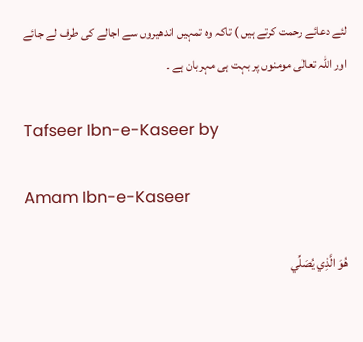لئے دعائے رحمت کرتے ہیں ) تاکہ وہ تمہیں اندھیروں سے اجالے کی طرف لے جائے اور اللہ تعالٰی مومنوں پر بہت ہی مہربان ہے ۔

Tafseer Ibn-e-Kaseer by

Amam Ibn-e-Kaseer

هُوَ الَّذِي يُصَلِّي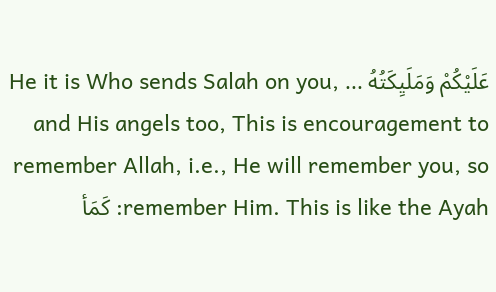عَلَيْكُمْ وَمَلَيِكَتُهُ ... He it is Who sends Salah on you, and His angels too, This is encouragement to remember Allah, i.e., He will remember you, so remember Him. This is like the Ayah: كَمَأ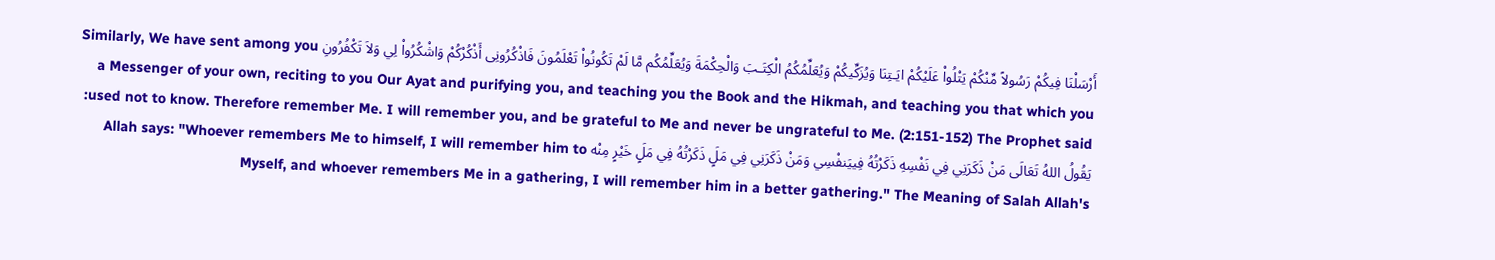أَرْسَلْنَا فِيكُمْ رَسُولاً مِّنْكُمْ يَتْلُواْ عَلَيْكُمْ ايَـتِنَا وَيُزَكِّيكُمْ وَيُعَلِّمُكُمُ الْكِتَـبَ وَالْحِكْمَةَ وَيُعَلِّمُكُم مَّا لَمْ تَكُونُواْ تَعْلَمُونَ فَاذْكُرُونِى أَذْكُرْكُمْ وَاشْكُرُواْ لِي وَلاَ تَكْفُرُونِ Similarly, We have sent among you a Messenger of your own, reciting to you Our Ayat and purifying you, and teaching you the Book and the Hikmah, and teaching you that which you used not to know. Therefore remember Me. I will remember you, and be grateful to Me and never be ungrateful to Me. (2:151-152) The Prophet said: يَقُولُ اللهُ تَعَالَى مَنْ ذَكَرَنِي فِي نَفْسِهِ ذَكَرْتُهُ فِييَنفْسِي وَمَنْ ذَكَرَنِي فِي مَلٍَ ذَكَرْتُهُ فِي مَلٍَ خَيْرٍ مِنْه Allah says: "Whoever remembers Me to himself, I will remember him to Myself, and whoever remembers Me in a gathering, I will remember him in a better gathering." The Meaning of Salah Allah's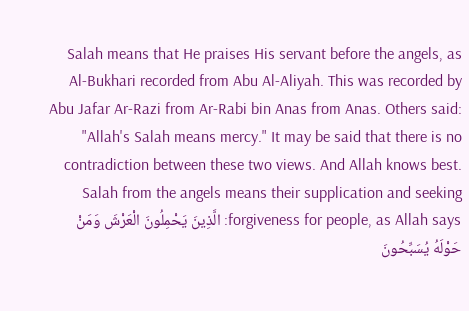Salah means that He praises His servant before the angels, as Al-Bukhari recorded from Abu Al-Aliyah. This was recorded by Abu Jafar Ar-Razi from Ar-Rabi bin Anas from Anas. Others said: "Allah's Salah means mercy." It may be said that there is no contradiction between these two views. And Allah knows best. Salah from the angels means their supplication and seeking forgiveness for people, as Allah says: الَّذِينَ يَحْمِلُونَ الْعَرْشَ وَمَنْ حَوْلَهُ يُسَبِّحُونَ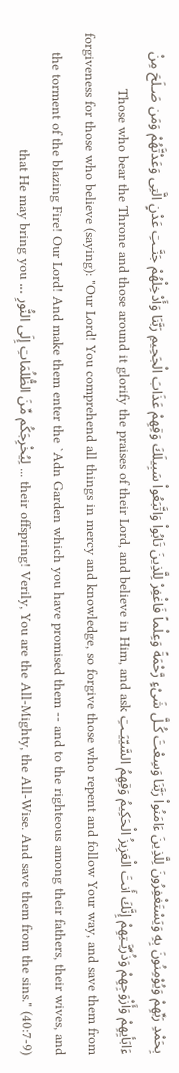بِحَمْدِ رَبِّهِمْ وَيُوْمِنُونَ بِهِ وَيَسْتَغْفِرُونَ لِلَّذِينَ ءَامَنُواْ رَبَّنَا وَسِعْتَ كُـلَّ شَىْءٍ رَّحْمَةً وَعِلْماً فَاغْفِرْ لِلَّذِينَ تَابُواْ وَاتَّبَعُواْ سَبِيلَكَ وَقِهِمْ عَذَابَ الْجَحِيمِ رَبَّنَا وَأَدْخِلْهُمْ جَنَّـتِ عَدْنٍ الَّتِى وَعَدْتَّهُمْ وَمَن صَـلَحَ مِنْ ءَابَأيِهِمْ وَأَزْوَجِهِمْ وَذُرِّيَّـتِهِمْ إِنَّكَ أَنتَ الْعَزِيزُ الْحَكِيمُ وَقِهِمُ السَّيّيَـتِ Those who bear the Throne and those around it glorify the praises of their Lord, and believe in Him, and ask forgiveness for those who believe (saying): "Our Lord! You comprehend all things in mercy and knowledge, so forgive those who repent and follow Your way, and save them from the torment of the blazing Fire! Our Lord! And make them enter the `Adn Garden which you have promised them -- and to the righteous among their fathers, their wives, and their offspring! Verily, You are the All-Mighty, the All-Wise. And save them from the sins." (40:7-9) ... لِيُخْرِجَكُم مِّنَ الظُّلُمَاتِ إِلَى النُّورِ ... that He may bring you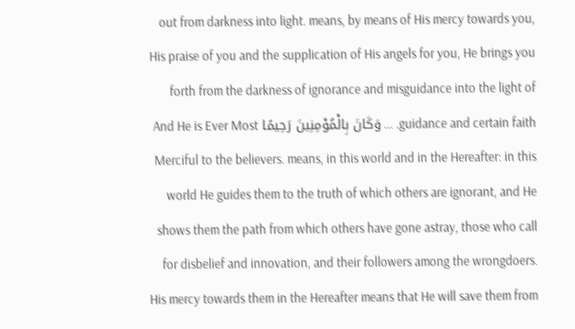out from darkness into light. means, by means of His mercy towards you, His praise of you and the supplication of His angels for you, He brings you forth from the darkness of ignorance and misguidance into the light of guidance and certain faith. ... وَكَانَ بِالْمُوْمِنِينَ رَحِيمًا And He is Ever Most Merciful to the believers. means, in this world and in the Hereafter: in this world He guides them to the truth of which others are ignorant, and He shows them the path from which others have gone astray, those who call for disbelief and innovation, and their followers among the wrongdoers. His mercy towards them in the Hereafter means that He will save them from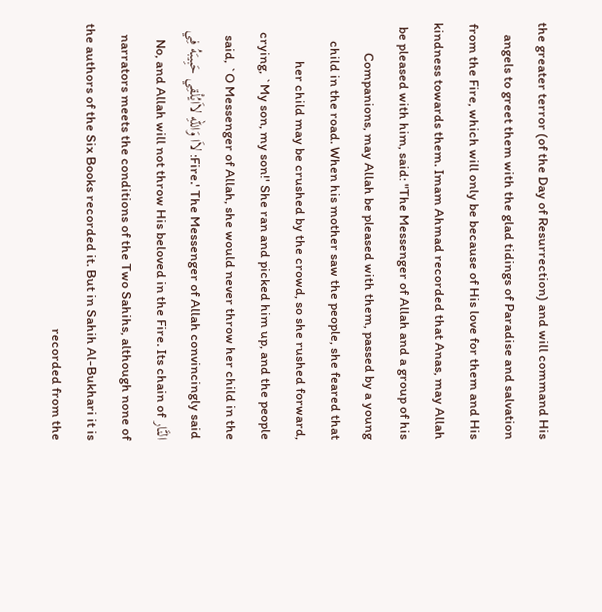the greater terror (of the Day of Resurrection) and will command His angels to greet them with the glad tidings of Paradise and salvation from the Fire, which will only be because of His love for them and His kindness towards them. Imam Ahmad recorded that Anas, may Allah be pleased with him, said: "The Messenger of Allah and a group of his Companions, may Allah be pleased with them, passed by a young child in the road. When his mother saw the people, she feared that her child may be crushed by the crowd, so she rushed forward, crying, `My son, my son!' She ran and picked him up, and the people said, `O Messenger of Allah, she would never throw her child in the Fire.' The Messenger of Allah convincingly said: لاَا وَاللهِ لاَايُلْقِي حَبِيبَهُ فِي النَّار No, and Allah will not throw His beloved in the Fire. Its chain of narrators meets the conditions of the Two Sahihs, although none of the authors of the Six Books recorded it. But in Sahih Al-Bukhari it is recorded from the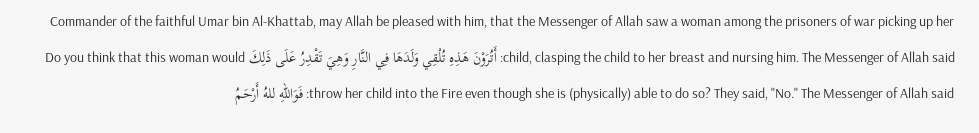Commander of the faithful Umar bin Al-Khattab, may Allah be pleased with him, that the Messenger of Allah saw a woman among the prisoners of war picking up her child, clasping the child to her breast and nursing him. The Messenger of Allah said: أَتُرَوْنَ هَذِهِ تُلْقِي وَلَدَهَا فِي النَّارِ وَهِيَ تَقْدِرُ عَلَى ذَلِكَ Do you think that this woman would throw her child into the Fire even though she is (physically) able to do so? They said, "No." The Messenger of Allah said: فَوَاللهِ للهُ أَرْحَمُ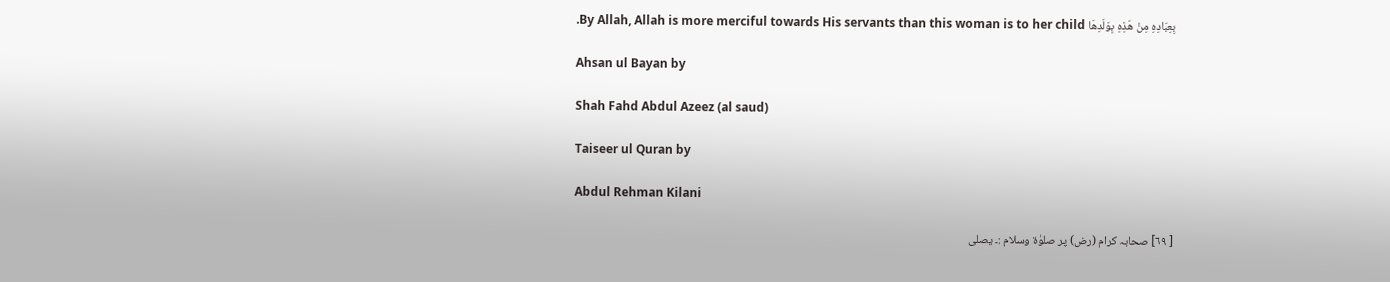بِعِبَادِهِ مِنْ هَذِهِ بِوَلَدِهَا By Allah, Allah is more merciful towards His servants than this woman is to her child.

Ahsan ul Bayan by

Shah Fahd Abdul Azeez (al saud)

Taiseer ul Quran by

Abdul Rehman Kilani

[ ٦٩] صحابہ کرام (رض) پر صلوٰۃ وسلام :۔ یصلی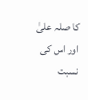کا صلہ علیٰ اور اس کی نسبت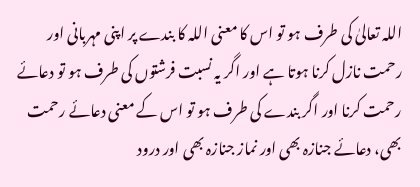اللہ تعالیٰ کی طرف ہو تو اس کا معنی اللہ کا بندے پر اپنی مہربانی اور رحمت نازل کرنا ہوتا ہے اور اگر یہ نسبت فرشتوں کی طرف ہو تو دعائے رحمت کرنا اور اگر بندے کی طرف ہو تو اس کے معنی دعائے رحمت بھی، دعائے جنازہ بھی اور نماز جنازہ بھی اور درود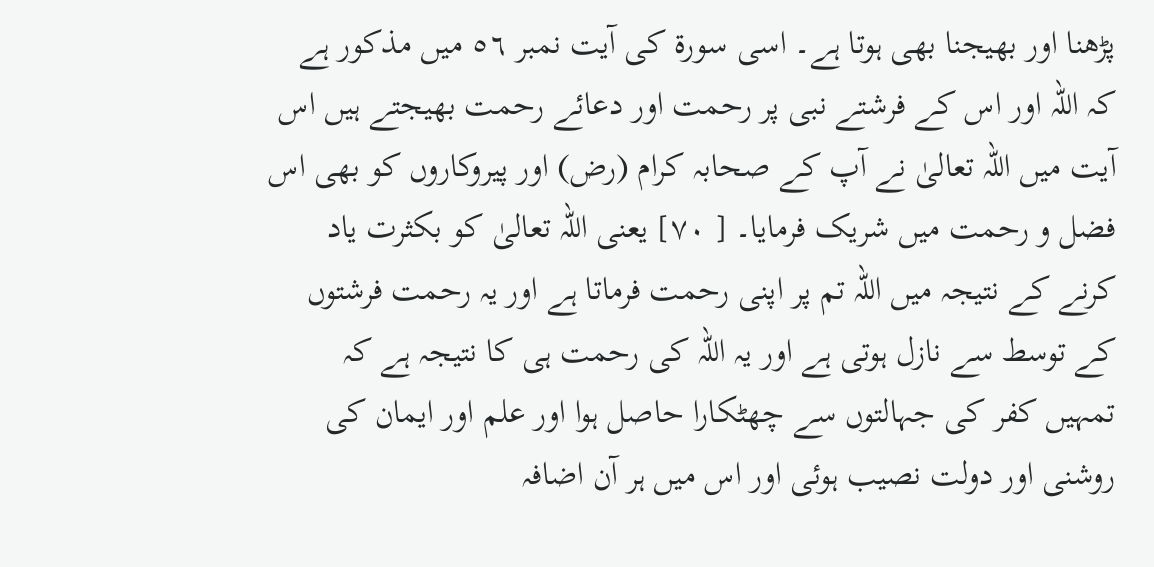پڑھنا اور بھیجنا بھی ہوتا ہے۔ اسی سورة کی آیت نمبر ٥٦ میں مذکور ہے کہ اللہ اور اس کے فرشتے نبی پر رحمت اور دعائے رحمت بھیجتے ہیں اس آیت میں اللہ تعالیٰ نے آپ کے صحابہ کرام (رض) اور پیروکاروں کو بھی اس فضل و رحمت میں شریک فرمایا۔ [ ٧٠] یعنی اللہ تعالیٰ کو بکثرت یاد کرنے کے نتیجہ میں اللہ تم پر اپنی رحمت فرماتا ہے اور یہ رحمت فرشتوں کے توسط سے نازل ہوتی ہے اور یہ اللہ کی رحمت ہی کا نتیجہ ہے کہ تمہیں کفر کی جہالتوں سے چھٹکارا حاصل ہوا اور علم اور ایمان کی روشنی اور دولت نصیب ہوئی اور اس میں ہر آن اضافہ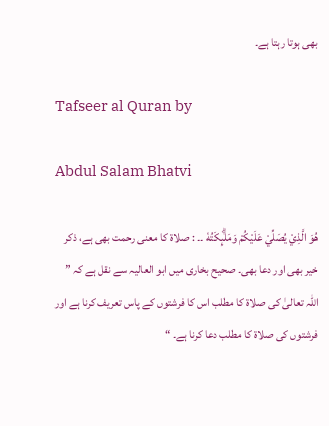بھی ہوتا رہتا ہے۔

Tafseer al Quran by

Abdul Salam Bhatvi

هُوَ الَّذِيْ يُصَلِّيْ عَلَيْكُمْ وَمَلٰۗىِٕكَتُهٗ ۔۔ : صلاۃ کا معنی رحمت بھی ہے، ذکر خیر بھی اور دعا بھی۔ صحیح بخاری میں ابو العالیہ سے نقل ہے کہ ” اللہ تعالیٰ کی صلاۃ کا مطلب اس کا فرشتوں کے پاس تعریف کرنا ہے اور فرشتوں کی صلاۃ کا مطلب دعا کرنا ہے۔ “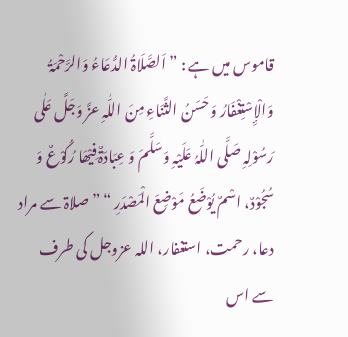قاموس میں ہے : ” اَلصَّلَاۃُ الدُّعَاءُ وَالرَّحْمَۃُ وَالْإِسْتِغْفَارُ وَ حَسَنُ الثَّنَاءِ مِنَ اللّٰہِ عزَّ وَجَلَّ عَلٰی رَسُوْلِہِ صَلَّی اللّٰہُ عَلَیْہِ وَسَلَّمَ وَ عِبَادَۃٌ فِیْھَا رُکُوْعٌ وَ سُجُوْدٌ، اسْمٌ یُوْضَعُ مَوْضِعَ الْمَصْدَرِ “ ” صلاۃ سے مراد دعا، رحمت، استغفار، اللہ عزوجل کی طرف سے اس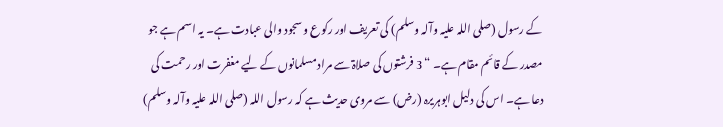کے رسول (صلی اللہ علیہ وآلہ وسلم) کی تعریف اور رکوع و سجود والی عبادت ہے۔ یہ اسم ہے جو مصدر کے قائم مقام ہے۔ “ 3 فرشتوں کی صلاۃ سے مراد مسلمانوں کے لیے مغفرت اور رحمت کی دعا ہے۔ اس کی دلیل ابوہریرہ (رض) سے مروی حدیث ہے کہ رسول اللہ (صلی اللہ علیہ وآلہ وسلم)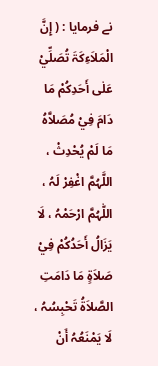نے فرمایا : ( إِنَّ الْمَلاَءِکَۃَ تُصَلِّيْ عَلٰی أَحَدِکُمْ مَا دَامَ فِيْ مُصَلاَّہُ مَا لَمْ یُحْدِثْ ، اللَّہُمَّ اغْفِرْ لَہُ ، اللّٰہُمَّ ارْحَمْہُ ، لَا یَزَالُ أَحَدُکُمْ فِيْ صَلاَۃٍ مَا دَامَتِ الصَّلاَۃُ تَحْبِسُہُ ، لَا یَمْنَعُہُ أَنْ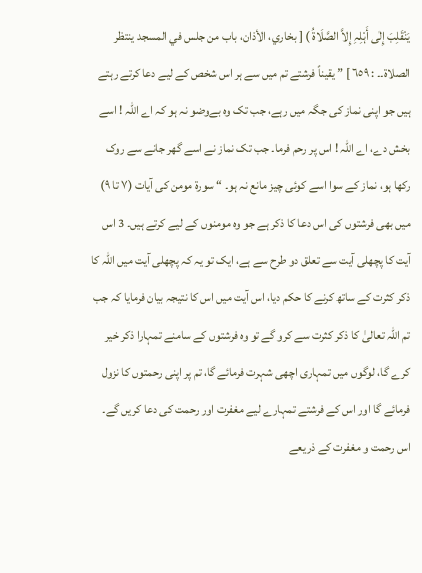یَنْقَلِبَ إِلٰی أَہْلِہِ إِلاَّ الصَّلَاۃُ ) [ بخاري، الأذان، باب من جلس في المسجد ینتظر الصلاۃ۔۔ : ٦٥٩ ] ” یقیناً فرشتے تم میں سے ہر اس شخص کے لیے دعا کرتے رہتے ہیں جو اپنی نماز کی جگہ میں رہے، جب تک وہ بےوضو نہ ہو کہ اے اللہ ! اسے بخش دے، اے اللہ ! اس پر رحم فرما۔ جب تک نماز نے اسے گھر جانے سے روک رکھا ہو، نماز کے سوا اسے کوئی چیز مانع نہ ہو۔ “ سورة مومن کی آیات (٧ تا ٩) میں بھی فرشتوں کی اس دعا کا ذکر ہے جو وہ مومنوں کے لیے کرتے ہیں۔ 3 اس آیت کا پچھلی آیت سے تعلق دو طرح سے ہے، ایک تو یہ کہ پچھلی آیت میں اللہ کا ذکر کثرت کے ساتھ کرنے کا حکم دیا، اس آیت میں اس کا نتیجہ بیان فرمایا کہ جب تم اللہ تعالیٰ کا ذکر کثرت سے کرو گے تو وہ فرشتوں کے سامنے تمہارا ذکر خیر کرے گا، لوگوں میں تمہاری اچھی شہرت فرمائے گا، تم پر اپنی رحمتوں کا نزول فرمائے گا اور اس کے فرشتے تمہارے لیے مغفرت اور رحمت کی دعا کریں گے۔ اس رحمت و مغفرت کے ذریعے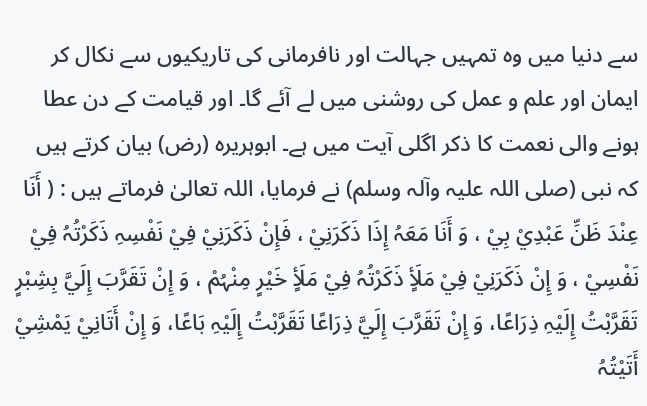سے دنیا میں وہ تمہیں جہالت اور نافرمانی کی تاریکیوں سے نکال کر ایمان اور علم و عمل کی روشنی میں لے آئے گا۔ اور قیامت کے دن عطا ہونے والی نعمت کا ذکر اگلی آیت میں ہے۔ ابوہریرہ (رض) بیان کرتے ہیں کہ نبی (صلی اللہ علیہ وآلہ وسلم) نے فرمایا، اللہ تعالیٰ فرماتے ہیں : ( أَنَا عِنْدَ ظَنِّ عَبْدِيْ بِيْ ، وَ أَنَا مَعَہُ إِذَا ذَکَرَنِيْ ، فَإِنْ ذَکَرَنِيْ فِيْ نَفْسِہِ ذَکَرْتُہُ فِيْ نَفْسِيْ ، وَ إِنْ ذَکَرَنِيْ فِيْ مَلَأٍ ذَکَرْتُہُ فِيْ مَلَأٍ خَیْرٍ مِنْہُمْ ، وَ إِنْ تَقَرَّبَ إِلَيَّ بِشِبْرٍ تَقَرَّبْتُ إِلَیْہِ ذِرَاعًا، وَ إِنْ تَقَرَّبَ إِلَيَّ ذِرَاعًا تَقَرَّبْتُ إِلَیْہِ بَاعًا، وَ إِنْ أَتَانِيْ یَمْشِيْ أَتَیْتُہُ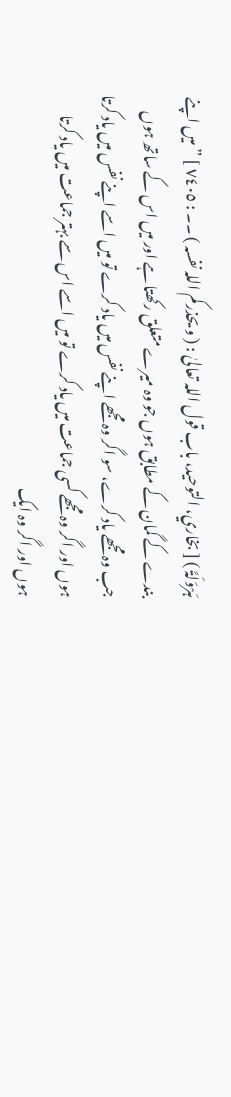ہَرْوَلَۃً ) [ بخاري، التوحید، باب قول اللہ تعالیٰ : ( و یحذرکم اللہ نفسہ ) ۔۔ : ٧٤٠٥ ] ” میں اپنے بندے کے گمان کے مطابق ہوں جو وہ میرے متعلق رکھتا ہے اور میں اس کے ساتھ ہوں جب وہ مجھے یاد کرے، سو اگر وہ مجھے اپنے نفس میں یاد کرے تو میں اسے اپنے نفس میں یاد کرتا ہوں اور اگر وہ مجھے کسی جماعت میں یاد کرے تو میں اسے اس سے بہتر جماعت میں یاد کرتا ہوں اور اگر وہ ایک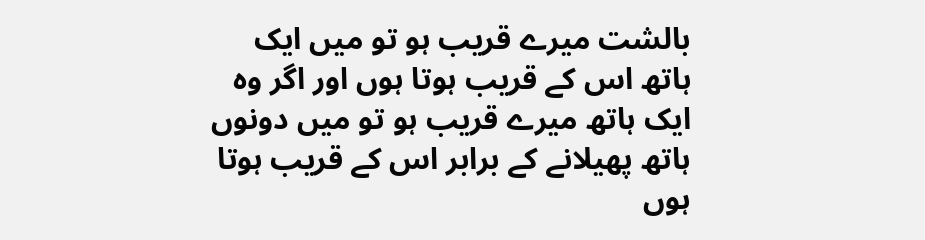بالشت میرے قریب ہو تو میں ایک ہاتھ اس کے قریب ہوتا ہوں اور اگر وہ ایک ہاتھ میرے قریب ہو تو میں دونوں ہاتھ پھیلانے کے برابر اس کے قریب ہوتا ہوں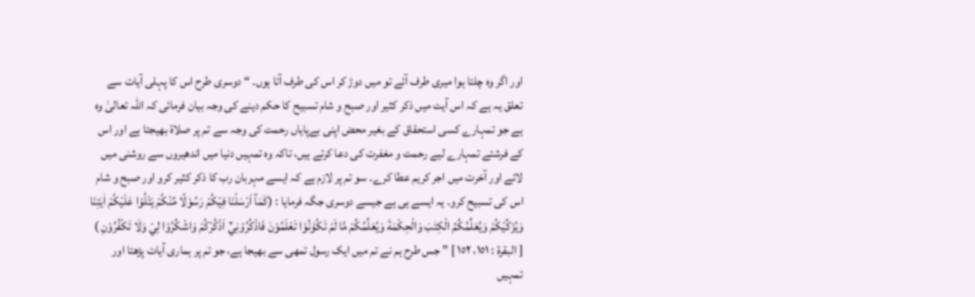اور اگر وہ چلتا ہوا میری طرف آئے تو میں دوڑ کر اس کی طرف آتا ہوں۔ “ دوسری طرح اس کا پہلی آیات سے تعلق یہ ہے کہ اس آیت میں ذکر کثیر اور صبح و شام تسبیح کا حکم دینے کی وجہ بیان فرمائی کہ اللہ تعالیٰ وہ ہے جو تمہارے کسی استحقاق کے بغیر محض اپنی بےپایاں رحمت کی وجہ سے تم پر صلاۃ بھیجتا ہے اور اس کے فرشتے تمہارے لیے رحمت و مغفرت کی دعا کرتے ہیں، تاکہ وہ تمہیں دنیا میں اندھیروں سے روشنی میں لائے اور آخرت میں اجر کریم عطا کرے۔ سو تم پر لازم ہے کہ ایسے مہربان رب کا ذکر کثیر کرو اور صبح و شام اس کی تسبیح کرو۔ یہ ایسے ہی ہے جیسے دوسری جگہ فرمایا : (كَمَآ اَرْسَلْنَا فِيْكُمْ رَسُوْلًا مِّنْكُمْ يَتْلُوْا عَلَيْكُمْ اٰيٰتِنَا وَيُزَكِّيْكُمْ وَيُعَلِّمُكُمُ الْكِتٰبَ وَالْحِكْمَةَ وَيُعَلِّمُكُمْ مَّا لَمْ تَكُوْنُوْا تَعْلَمُوْنَ فَاذْكُرُوْنِيْٓ اَذْكُرْكُمْ وَاشْكُرُوْا لِيْ وَلَا تَكْفُرُوْنِ ) [ البقرۃ : ١٥١، ١٥٢ ] ” جس طرح ہم نے تم میں ایک رسول تمھی سے بھیجا ہے، جو تم پر ہماری آیات پڑھتا اور تمہیں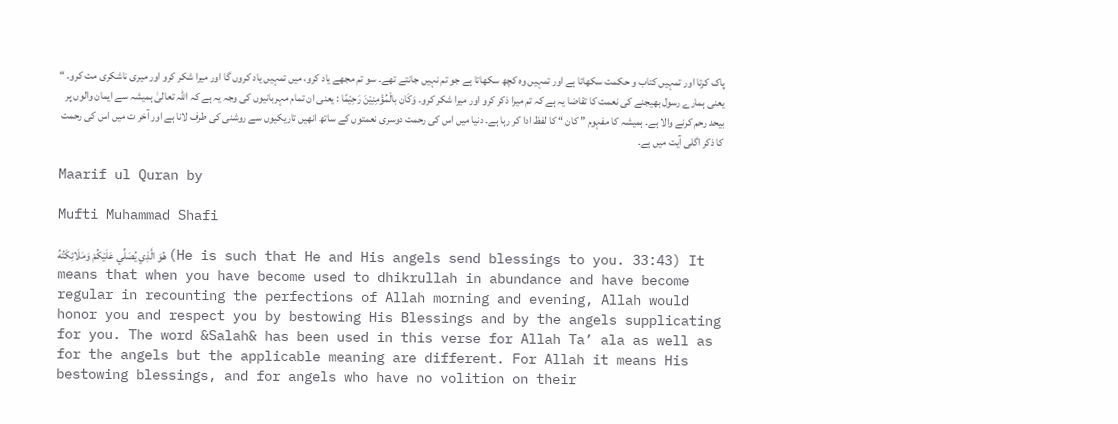پاک کرتا اور تمہیں کتاب و حکمت سکھاتا ہے اور تمہیں وہ کچھ سکھاتا ہے جو تم نہیں جانتے تھے۔ سو تم مجھے یاد کرو، میں تمہیں یاد کروں گا اور میرا شکر کرو اور میری ناشکری مت کرو۔ “ یعنی ہمارے رسول بھیجنے کی نعمت کا تقاضا یہ ہے کہ تم میرا ذکر کرو اور میرا شکر کرو۔ وَكَان بالْمُؤْمِنِيْنَ رَحِيْمًا : یعنی ان تمام مہربانیوں کی وجہ یہ ہے کہ اللہ تعالیٰ ہمیشہ سے ایمان والوں پر بیحد رحم کرنے والا ہے۔ ہمیشہ کا مفہوم ” کان “ کا لفظ ادا کر رہا ہے۔ دنیا میں اس کی رحمت دوسری نعمتوں کے ساتھ انھیں تاریکیوں سے روشنی کی طرف لانا ہے اور آخر ت میں اس کی رحمت کا ذکر اگلی آیت میں ہے۔

Maarif ul Quran by

Mufti Muhammad Shafi

هُوَ الَّذِي يُصَلِّي عَلَيْكُمْ وَمَلَائِكَتُهُ (He is such that He and His angels send blessings to you. 33:43) It means that when you have become used to dhikrullah in abundance and have become regular in recounting the perfections of Allah morning and evening, Allah would honor you and respect you by bestowing His Blessings and by the angels supplicating for you. The word &Salah& has been used in this verse for Allah Ta’ ala as well as for the angels but the applicable meaning are different. For Allah it means His bestowing blessings, and for angels who have no volition on their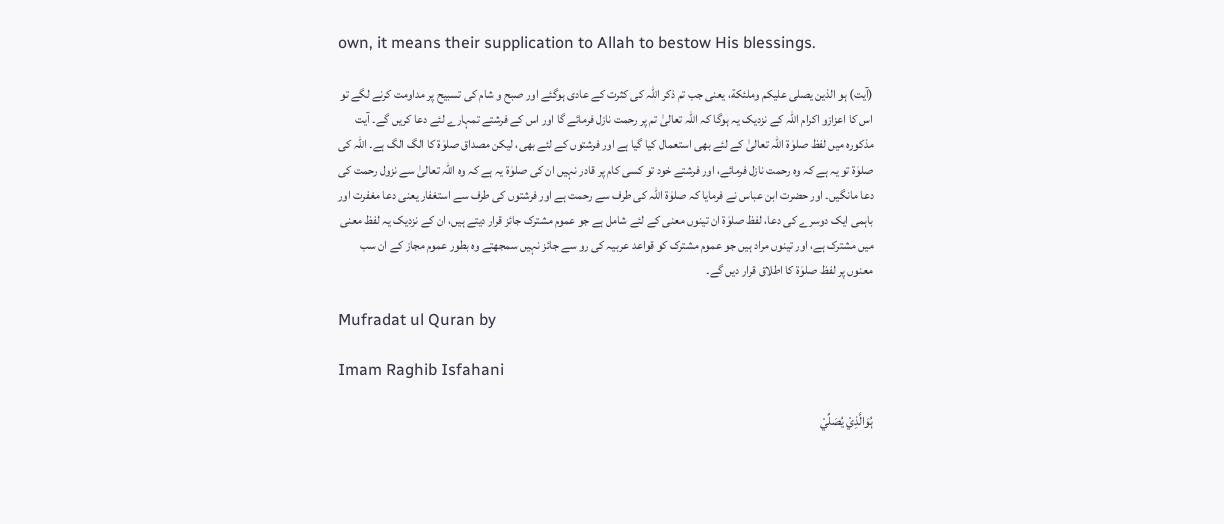own, it means their supplication to Allah to bestow His blessings.

(آیت) ہو الذین یصلی علیکم وملئکة، یعنی جب تم ذکر اللہ کی کثرت کے عادی ہوگئے اور صبح و شام کی تسبیح پر مداومت کرنے لگے تو اس کا اعزازو اکرام اللہ کے نزدیک یہ ہوگا کہ اللہ تعالیٰ تم پر رحمت نازل فرمائے گا اور اس کے فرشتے تمہارے لئے دعا کریں گے۔ آیت مذکورہ میں لفظ صلوٰة اللہ تعالیٰ کے لئے بھی استعمال کیا گیا ہے اور فرشتوں کے لئے بھی، لیکن مصداق صلوٰة کا الگ الگ ہے۔ اللہ کی صلوٰة تو یہ ہے کہ وہ رحمت نازل فرمائے، اور فرشتے خود تو کسی کام پر قادر نہیں ان کی صلوٰة یہ ہے کہ وہ اللہ تعالیٰ سے نزول رحمت کی دعا مانگیں۔ اور حضرت ابن عباس نے فرمایا کہ صلوٰة اللہ کی طرف سے رحمت ہے اور فرشتوں کی طرف سے استغفار یعنی دعا مغفرت اور باہمی ایک دوسرے کی دعا، لفظ صلوٰة ان تینوں معنی کے لئے شامل ہے جو عموم مشترک جائز قرار دیتے ہیں، ان کے نزدیک یہ لفظ معنی میں مشترک ہے، اور تینوں مراد ہیں جو عموم مشترک کو قواعد عربیہ کی رو سے جائز نہیں سمجھتے وہ بطور عموم مجاز کے ان سب معنوں پر لفظ صلوٰة کا اطلاق قرار دیں گے۔

Mufradat ul Quran by

Imam Raghib Isfahani

ہُوَالَّذِيْ يُصَلِّيْ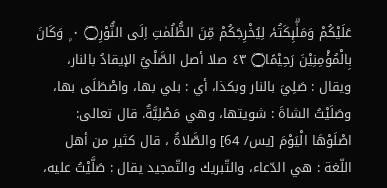عَلَيْكُمْ وَمَلٰۗىِٕكَتُہٗ لِيُخْرِجَكُمْ مِّنَ الظُّلُمٰتِ اِلَى النُّوْرِ۝ ٠ ۭ وَكَانَ بِالْمُؤْمِنِيْنَ رَحِيْمًا۝ ٤٣ صلا أصل الصَّلْيُ الإيقادُ بالنار، ويقال : صَلِيَ بالنار وبکذا، أي : بلي بها، واصْطَلَى بها، وصَلَيْتُ الشاةَ : شویتها، وهي مَصْلِيَّةٌ. قال تعالی: اصْلَوْهَا الْيَوْمَ [يس/ 64] والصَّلاةُ ، قال کثير من أهل اللّغة : هي الدّعاء، والتّبريك والتّمجید يقال : صَلَّيْتُ عليه،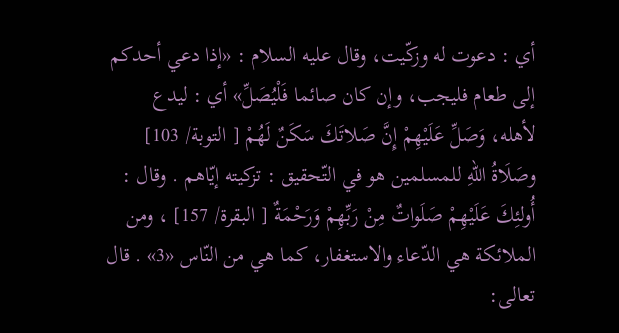أي : دعوت له وزكّيت، وقال عليه السلام : «إذا دعي أحدکم إلى طعام فلیجب، وإن کان صائما فَلْيُصَلِّ» أي : ليدع لأهله، وَصَلِّ عَلَيْهِمْ إِنَّ صَلاتَكَ سَكَنٌ لَهُمْ [ التوبة/ 103] وصَلَاةُ اللهِ للمسلمین هو في التّحقیق : تزكيته إيّاهم . وقال : أُولئِكَ عَلَيْهِمْ صَلَواتٌ مِنْ رَبِّهِمْ وَرَحْمَةٌ [ البقرة/ 157] ، ومن الملائكة هي الدّعاء والاستغفار، كما هي من النّاس «3» . قال تعالی: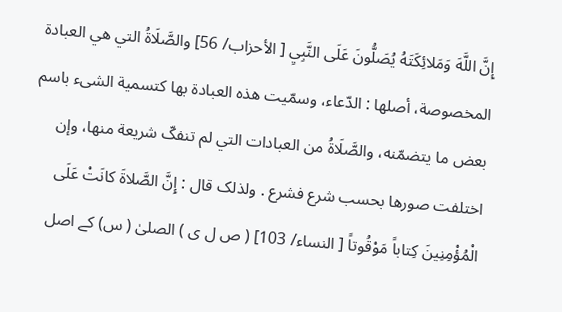إِنَّ اللَّهَ وَمَلائِكَتَهُ يُصَلُّونَ عَلَى النَّبِيِ [ الأحزاب/ 56] والصَّلَاةُ التي هي العبادة المخصوصة، أصلها : الدّعاء، وسمّيت هذه العبادة بها کتسمية الشیء باسم بعض ما يتضمّنه، والصَّلَاةُ من العبادات التي لم تنفکّ شریعة منها، وإن اختلفت صورها بحسب شرع فشرع . ولذلک قال : إِنَّ الصَّلاةَ كانَتْ عَلَى الْمُؤْمِنِينَ كِتاباً مَوْقُوتاً [ النساء/ 103] ( ص ل ی ) الصلیٰ ( س) کے اصل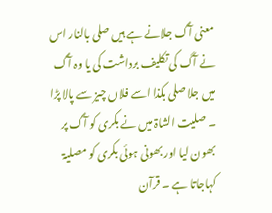معنی آگ جلانے ہے ہیں صلی بالنار اس نے آگ کی تکلیف برداشت کی یا وہ آگ میں جلا صلی بکذا اسے فلاں چیز سے پالا پڑا ۔ صلیت الشاۃ میں نے بکری کو آگ پر بھون لیا اور بھونی ہوئی بکری کو مصلیۃ کہاجاتا ہے ۔ قرآن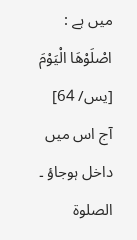میں ہے : اصْلَوْهَا الْيَوْمَ [يس/ 64] آج اس میں داخل ہوجاؤ ۔ الصلوۃ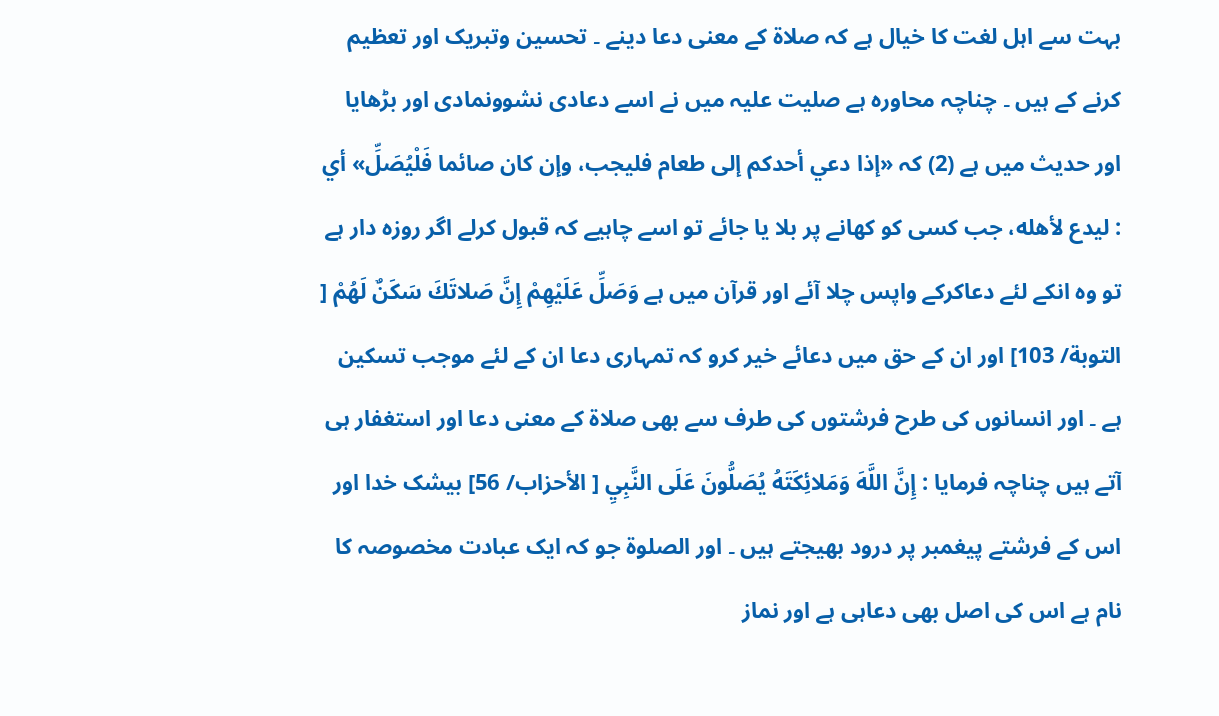بہت سے اہل لغت کا خیال ہے کہ صلاۃ کے معنی دعا دینے ۔ تحسین وتبریک اور تعظیم کرنے کے ہیں ۔ چناچہ محاورہ ہے صلیت علیہ میں نے اسے دعادی نشوونمادی اور بڑھایا اور حدیث میں ہے (2) کہ «إذا دعي أحدکم إلى طعام فلیجب، وإن کان صائما فَلْيُصَلِّ» أي : ليدع لأهله، جب کسی کو کھانے پر بلا یا جائے تو اسے چاہیے کہ قبول کرلے اگر روزہ دار ہے تو وہ انکے لئے دعاکرکے واپس چلا آئے اور قرآن میں ہے وَصَلِّ عَلَيْهِمْ إِنَّ صَلاتَكَ سَكَنٌ لَهُمْ [ التوبة/ 103] اور ان کے حق میں دعائے خیر کرو کہ تمہاری دعا ان کے لئے موجب تسکین ہے ۔ اور انسانوں کی طرح فرشتوں کی طرف سے بھی صلاۃ کے معنی دعا اور استغفار ہی آتے ہیں چناچہ فرمایا : إِنَّ اللَّهَ وَمَلائِكَتَهُ يُصَلُّونَ عَلَى النَّبِيِ [ الأحزاب/ 56] بیشک خدا اور اس کے فرشتے پیغمبر پر درود بھیجتے ہیں ۔ اور الصلوۃ جو کہ ایک عبادت مخصوصہ کا نام ہے اس کی اصل بھی دعاہی ہے اور نماز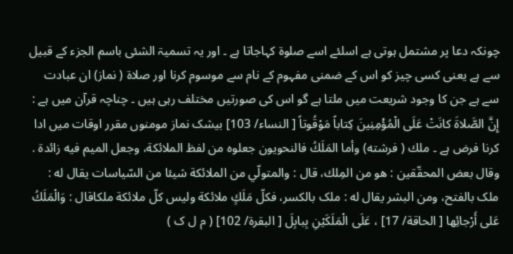چونکہ دعا پر مشتمل ہوتی ہے اسلئے اسے صلوۃ کہاجاتا ہے ۔ اور یہ تسمیۃ الشئی باسم الجزء کے قبیل سے ہے یعنی کسی چیز کو اس کے ضمنی مفہوم کے نام سے موسوم کرنا اور صلاۃ ( نماز) ان عبادت سے ہے جن کا وجود شریعت میں ملتا ہے گو اس کی صورتیں مختلف رہی ہیں ۔ چناچہ قرآن میں ہے : إِنَّ الصَّلاةَ كانَتْ عَلَى الْمُؤْمِنِينَ كِتاباً مَوْقُوتاً [ النساء/ 103] بیشک نماز مومنوں مقرر اوقات میں ادا کرنا فرض ہے ۔ ملك ( فرشته) وأما المَلَكُ فالنحویون جعلوه من لفظ الملائكة، وجعل المیم فيه زائدة . وقال بعض المحقّقين : هو من المِلك، قال : والمتولّي من الملائكة شيئا من السّياسات يقال له : ملک بالفتح، ومن البشر يقال له : ملک بالکسر، فكلّ مَلَكٍ ملائكة ولیس کلّ ملائكة ملکاقال : وَالْمَلَكُ عَلى أَرْجائِها [ الحاقة/ 17] ، عَلَى الْمَلَكَيْنِ بِبابِلَ [ البقرة/ 102] ( م ل ک )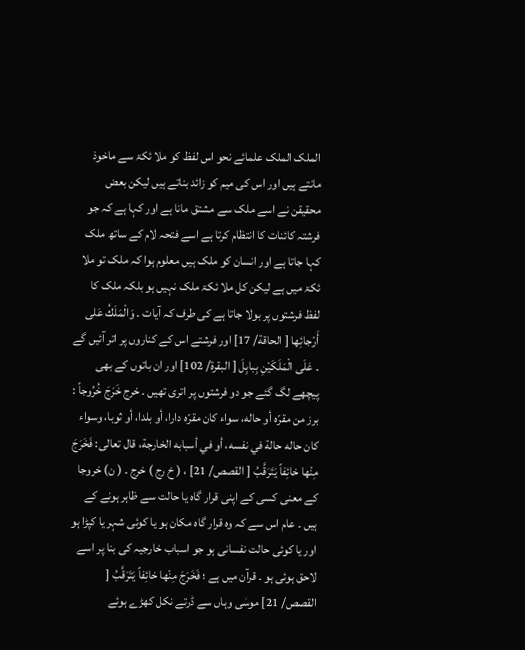الملک الملک علمائے نحو اس لفظ کو ملا ئکۃ سے ماخوذ مانتے ہیں اور اس کی میم کو زائد بناتے ہیں لیکن بعض محقیقن نے اسے ملک سے مشتق مانا ہے اور کہا ہے کہ جو فرشتہ کائنات کا انتظام کرتا ہے اسے فتحہ لام کے ساتھ ملک کہا جاتا ہے اور انسان کو ملک ہیں معلوم ہوا کہ ملک تو ملا ئکۃ میں ہے لیکن کل ملا ئکۃ ملک نہیں ہو بلکہ ملک کا لفظ فرشتوں پر بولا جاتا ہے کی طرف کہ آیات ۔ وَالْمَلَكُ عَلى أَرْجائِها [ الحاقة/ 17] اور فرشتے اس کے کناروں پر اتر آئیں گے ۔ عَلَى الْمَلَكَيْنِ بِبابِلَ [ البقرة/ 102] اور ان باتوں کے بھی پیچھے لگ گئے جو دو فرشتوں پر اتری تھیں ۔ خرج خَرَجَ خُرُوجاً : برز من مقرّه أو حاله، سواء کان مقرّه دارا، أو بلدا، أو ثوبا، وسواء کان حاله حالة في نفسه، أو في أسبابه الخارجة، قال تعالی: فَخَرَجَ مِنْها خائِفاً يَتَرَقَّبُ [ القصص/ 21] ، ( خ رج ) خرج ۔ ( ن) خروجا کے معنی کسی کے اپنی قرار گاہ یا حالت سے ظاہر ہونے کے ہیں ۔ عام اس سے کہ وہ قرار گاہ مکان ہو یا کوئی شہر یا کپڑا ہو اور یا کوئی حالت نفسانی ہو جو اسباب خارجیہ کی بنا پر اسے لاحق ہوئی ہو ۔ قرآن میں ہے ؛ فَخَرَجَ مِنْها خائِفاً يَتَرَقَّبُ [ القصص/ 21] موسٰی وہاں سے ڈرتے نکل کھڑے ہوئے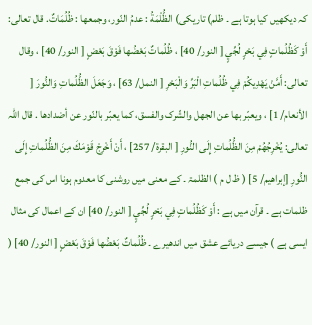کہ دیکھیں کیا ہوتا ہے ۔ ظلم) تاریکی) الظُّلْمَةُ : عدمُ النّور، وجمعها : ظُلُمَاتٌ. قال تعالی: أَوْ كَظُلُماتٍ فِي بَحْرٍ لُجِّيٍ [ النور/ 40] ، ظُلُماتٌ بَعْضُها فَوْقَ بَعْضٍ [ النور/ 40] ، وقال تعالی: أَمَّنْ يَهْدِيكُمْ فِي ظُلُماتِ الْبَرِّ وَالْبَحْرِ [ النمل/ 63] ، وَجَعَلَ الظُّلُماتِ وَالنُّورَ [ الأنعام/ 1] ، ويعبّر بها عن الجهل والشّرک والفسق، كما يعبّر بالنّور عن أضدادها . قال اللہ تعالی: يُخْرِجُهُمْ مِنَ الظُّلُماتِ إِلَى النُّورِ [ البقرة/ 257] ، أَنْ أَخْرِجْ قَوْمَكَ مِنَ الظُّلُماتِ إِلَى النُّورِ [إبراهيم/ 5] ( ظ ل م ) الظلمۃ ۔ کے معنی میں روشنی کا معدوم ہونا اس کی جمع ظلمات ہے ۔ قرآن میں ہے : أَوْ كَظُلُماتٍ فِي بَحْرٍ لُجِّيٍ [ النور/ 40] ان کے اعمال کی مثال ایسی ہے ) جیسے دریائے عشق میں اندھیرے ۔ ظُلُماتٌ بَعْضُها فَوْقَ بَعْضٍ [ النور/ 40] (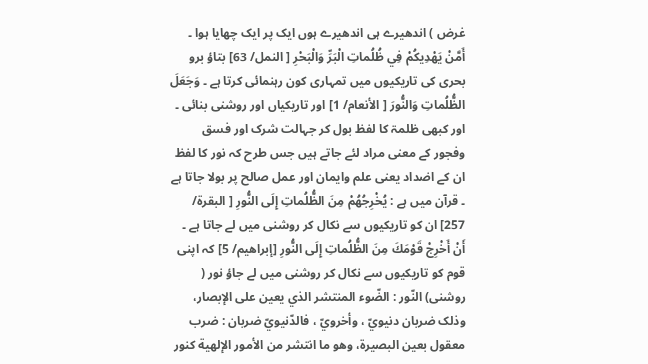غرض ) اندھیرے ہی اندھیرے ہوں ایک پر ایک چھایا ہوا ۔ أَمَّنْ يَهْدِيكُمْ فِي ظُلُماتِ الْبَرِّ وَالْبَحْرِ [ النمل/ 63] بتاؤ برو بحری کی تاریکیوں میں تمہاری کون رہنمائی کرتا ہے ۔ وَجَعَلَ الظُّلُماتِ وَالنُّورَ [ الأنعام/ 1] اور تاریکیاں اور روشنی بنائی ۔ اور کبھی ظلمۃ کا لفظ بول کر جہالت شرک اور فسق وفجور کے معنی مراد لئے جاتے ہیں جس طرح کہ نور کا لفظ ان کے اضداد یعنی علم وایمان اور عمل صالح پر بولا جاتا ہے ۔ قرآن میں ہے : يُخْرِجُهُمْ مِنَ الظُّلُماتِ إِلَى النُّورِ [ البقرة/ 257] ان کو تاریکیوں سے نکال کر روشنی میں لے جاتا ہے ۔ أَنْ أَخْرِجْ قَوْمَكَ مِنَ الظُّلُماتِ إِلَى النُّورِ [إبراهيم/ 5] کہ اپنی قوم کو تاریکیوں سے نکال کر روشنی میں لے جاؤ نور ( روشنی) النّور : الضّوء المنتشر الذي يعين علی الإبصار، وذلک ضربان دنیويّ ، وأخرويّ ، فالدّنيويّ ضربان : ضرب معقول بعین البصیرة، وهو ما انتشر من الأمور الإلهية کنور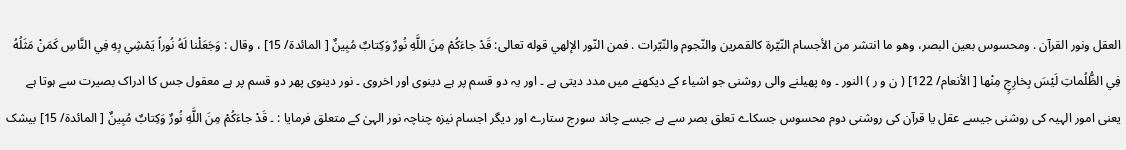العقل ونور القرآن . ومحسوس بعین البصر، وهو ما انتشر من الأجسام النّيّرة کالقمرین والنّجوم والنّيّرات . فمن النّور الإلهي قوله تعالی: قَدْ جاءَكُمْ مِنَ اللَّهِ نُورٌ وَكِتابٌ مُبِينٌ [ المائدة/ 15] ، وقال : وَجَعَلْنا لَهُ نُوراً يَمْشِي بِهِ فِي النَّاسِ كَمَنْ مَثَلُهُ فِي الظُّلُماتِ لَيْسَ بِخارِجٍ مِنْها [ الأنعام/ 122] ( ن و ر ) النور ۔ وہ پھیلنے والی روشنی جو اشیاء کے دیکھنے میں مدد دیتی ہے ۔ اور یہ دو قسم پر ہے دینوی اور اخروی ۔ نور دینوی پھر دو قسم پر ہے معقول جس کا ادراک بصیرت سے ہوتا ہے یعنی امور الہیہ کی روشنی جیسے عقل یا قرآن کی روشنی دوم محسوس جسکاے تعلق بصر سے ہے جیسے چاند سورج ستارے اور دیگر اجسام نیزہ چناچہ نور الہیٰ کے متعلق فرمایا : ۔ قَدْ جاءَكُمْ مِنَ اللَّهِ نُورٌ وَكِتابٌ مُبِينٌ [ المائدة/ 15] بیشک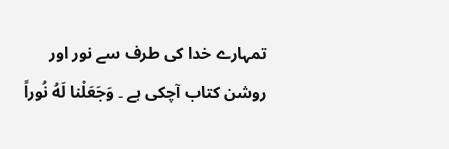تمہارے خدا کی طرف سے نور اور روشن کتاب آچکی ہے ۔ وَجَعَلْنا لَهُ نُوراً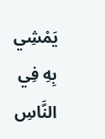يَمْشِي بِهِ فِي النَّاسِ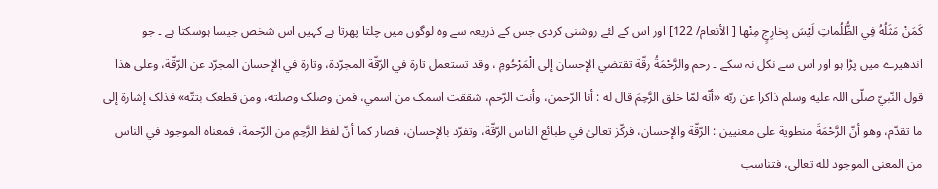كَمَنْ مَثَلُهُ فِي الظُّلُماتِ لَيْسَ بِخارِجٍ مِنْها [ الأنعام/ 122] اور اس کے لئے روشنی کردی جس کے ذریعہ سے وہ لوگوں میں چلتا پھرتا ہے کہیں اس شخص جیسا ہوسکتا ہے ۔ جو اندھیرے میں پڑا ہو اور اس سے نکل نہ سکے ۔ رحم والرَّحْمَةُ رقّة تقتضي الإحسان إلى الْمَرْحُومِ ، وقد تستعمل تارة في الرّقّة المجرّدة، وتارة في الإحسان المجرّد عن الرّقّة، وعلی هذا قول النّبيّ صلّى اللہ عليه وسلم ذاکرا عن ربّه «أنّه لمّا خلق الرَّحِمَ قال له : أنا الرّحمن، وأنت الرّحم، شققت اسمک من اسمي، فمن وصلک وصلته، ومن قطعک بتتّه» فذلک إشارة إلى ما تقدّم، وهو أنّ الرَّحْمَةَ منطوية علی معنيين : الرّقّة والإحسان، فركّز تعالیٰ في طبائع الناس الرّقّة، وتفرّد بالإحسان، فصار کما أنّ لفظ الرَّحِمِ من الرّحمة، فمعناه الموجود في الناس من المعنی الموجود لله تعالی، فتناسب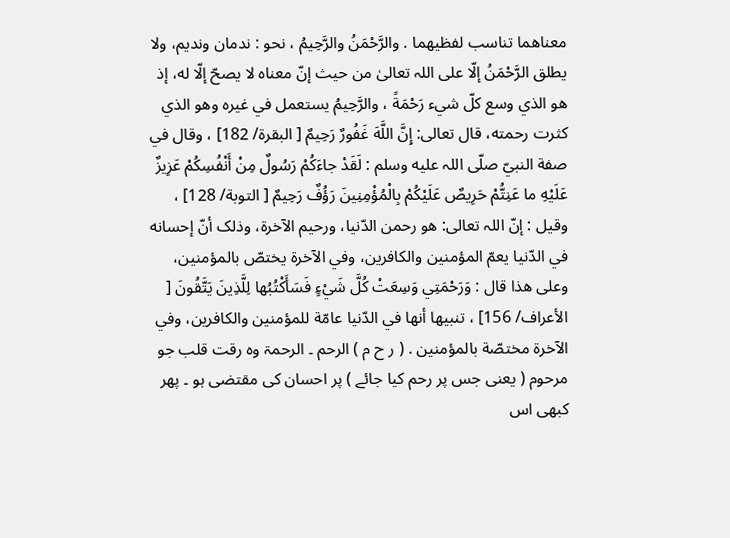معناهما تناسب لفظيهما . والرَّحْمَنُ والرَّحِيمُ ، نحو : ندمان وندیم، ولا يطلق الرَّحْمَنُ إلّا علی اللہ تعالیٰ من حيث إنّ معناه لا يصحّ إلّا له، إذ هو الذي وسع کلّ شيء رَحْمَةً ، والرَّحِيمُ يستعمل في غيره وهو الذي کثرت رحمته، قال تعالی: إِنَّ اللَّهَ غَفُورٌ رَحِيمٌ [ البقرة/ 182] ، وقال في صفة النبيّ صلّى اللہ عليه وسلم : لَقَدْ جاءَكُمْ رَسُولٌ مِنْ أَنْفُسِكُمْ عَزِيزٌ عَلَيْهِ ما عَنِتُّمْ حَرِيصٌ عَلَيْكُمْ بِالْمُؤْمِنِينَ رَؤُفٌ رَحِيمٌ [ التوبة/ 128] ، وقیل : إنّ اللہ تعالی: هو رحمن الدّنيا، ورحیم الآخرة، وذلک أنّ إحسانه في الدّنيا يعمّ المؤمنین والکافرین، وفي الآخرة يختصّ بالمؤمنین، وعلی هذا قال : وَرَحْمَتِي وَسِعَتْ كُلَّ شَيْءٍ فَسَأَكْتُبُها لِلَّذِينَ يَتَّقُونَ [ الأعراف/ 156] ، تنبيها أنها في الدّنيا عامّة للمؤمنین والکافرین، وفي الآخرة مختصّة بالمؤمنین . ( ر ح م ) الرحم ۔ الرحمۃ وہ رقت قلب جو مرحوم ( یعنی جس پر رحم کیا جائے ) پر احسان کی مقتضی ہو ۔ پھر کبھی اس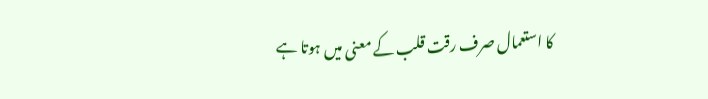کا استعمال صرف رقت قلب کے معنی میں ہوتا ہے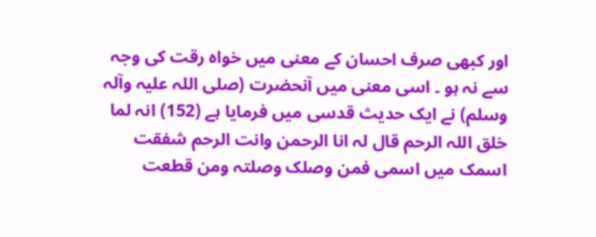اور کبھی صرف احسان کے معنی میں خواہ رقت کی وجہ سے نہ ہو ۔ اسی معنی میں آنحضرت (صلی اللہ علیہ وآلہ وسلم) نے ایک حدیث قدسی میں فرمایا ہے (152) انہ لما خلق اللہ الرحم قال لہ انا الرحمن وانت الرحم شفقت اسمک میں اسمی فمن وصلک وصلتہ ومن قطعت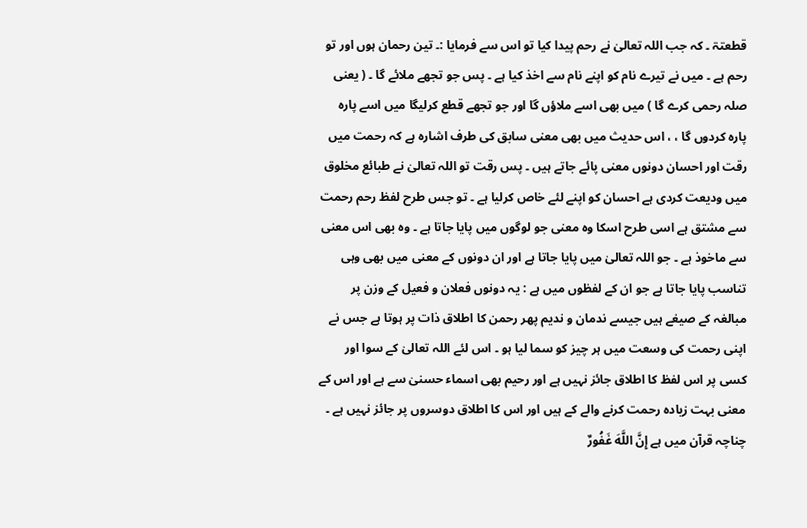قطعتۃ ۔ کہ جب اللہ تعالیٰ نے رحم پیدا کیا تو اس سے فرمایا :۔ تین رحمان ہوں اور تو رحم ہے ۔ میں نے تیرے نام کو اپنے نام سے اخذ کیا ہے ۔ پس جو تجھے ملائے گا ۔ ( یعنی صلہ رحمی کرے گا ) میں بھی اسے ملاؤں گا اور جو تجھے قطع کرلیگا میں اسے پارہ پارہ کردوں گا ، ، اس حدیث میں بھی معنی سابق کی طرف اشارہ ہے کہ رحمت میں رقت اور احسان دونوں معنی پائے جاتے ہیں ۔ پس رقت تو اللہ تعالیٰ نے طبائع مخلوق میں ودیعت کردی ہے احسان کو اپنے لئے خاص کرلیا ہے ۔ تو جس طرح لفظ رحم رحمت سے مشتق ہے اسی طرح اسکا وہ معنی جو لوگوں میں پایا جاتا ہے ۔ وہ بھی اس معنی سے ماخوذ ہے ۔ جو اللہ تعالیٰ میں پایا جاتا ہے اور ان دونوں کے معنی میں بھی وہی تناسب پایا جاتا ہے جو ان کے لفظوں میں ہے : یہ دونوں فعلان و فعیل کے وزن پر مبالغہ کے صیغے ہیں جیسے ندمان و ندیم پھر رحمن کا اطلاق ذات پر ہوتا ہے جس نے اپنی رحمت کی وسعت میں ہر چیز کو سما لیا ہو ۔ اس لئے اللہ تعالیٰ کے سوا اور کسی پر اس لفظ کا اطلاق جائز نہیں ہے اور رحیم بھی اسماء حسنیٰ سے ہے اور اس کے معنی بہت زیادہ رحمت کرنے والے کے ہیں اور اس کا اطلاق دوسروں پر جائز نہیں ہے ۔ چناچہ قرآن میں ہے إِنَّ اللَّهَ غَفُورٌ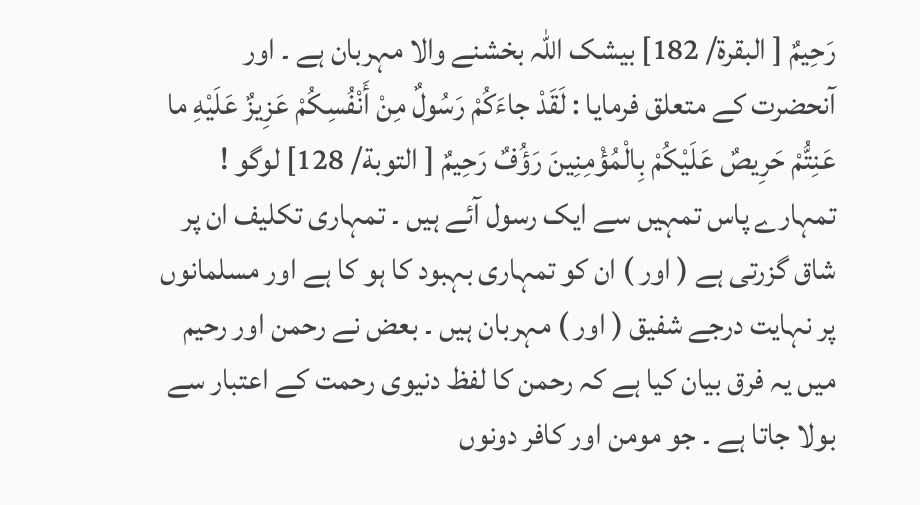رَحِيمٌ [ البقرة/ 182] بیشک اللہ بخشنے والا مہربان ہے ۔ اور آنحضرت کے متعلق فرمایا : لَقَدْ جاءَكُمْ رَسُولٌ مِنْ أَنْفُسِكُمْ عَزِيزٌ عَلَيْهِ ما عَنِتُّمْ حَرِيصٌ عَلَيْكُمْ بِالْمُؤْمِنِينَ رَؤُفٌ رَحِيمٌ [ التوبة/ 128] لوگو ! تمہارے پاس تمہیں سے ایک رسول آئے ہیں ۔ تمہاری تکلیف ان پر شاق گزرتی ہے ( اور ) ان کو تمہاری بہبود کا ہو کا ہے اور مسلمانوں پر نہایت درجے شفیق ( اور ) مہربان ہیں ۔ بعض نے رحمن اور رحیم میں یہ فرق بیان کیا ہے کہ رحمن کا لفظ دنیوی رحمت کے اعتبار سے بولا جاتا ہے ۔ جو مومن اور کافر دونوں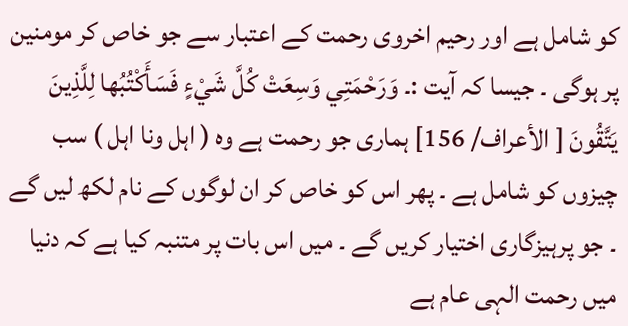کو شامل ہے اور رحیم اخروی رحمت کے اعتبار سے جو خاص کر مومنین پر ہوگی ۔ جیسا کہ آیت :۔ وَرَحْمَتِي وَسِعَتْ كُلَّ شَيْءٍ فَسَأَكْتُبُها لِلَّذِينَ يَتَّقُونَ [ الأعراف/ 156] ہماری جو رحمت ہے وہ ( اہل ونا اہل ) سب چیزوں کو شامل ہے ۔ پھر اس کو خاص کر ان لوگوں کے نام لکھ لیں گے ۔ جو پرہیزگاری اختیار کریں گے ۔ میں اس بات پر متنبہ کیا ہے کہ دنیا میں رحمت الہی عام ہے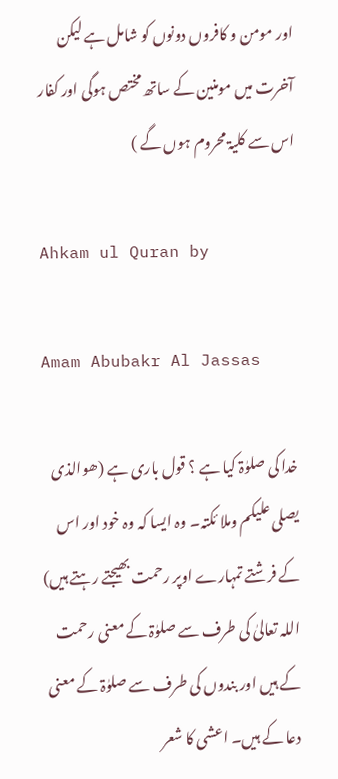اور مومن و کافروں دونوں کو شامل ہے لیکن آخرت میں مومنین کے ساتھ مختص ہوگی اور کفار اس سے کلیۃ محروم ہوں گے )

Ahkam ul Quran by

Amam Abubakr Al Jassas

خدا کی صلوٰۃ کیا ہے ؟ قول باری ہے (ھوالذی یصلی علیکم وملا ئکتہ۔ وہ ایسا کہ وہ خود اور اس کے فرشتے تمہارے اوپر رحمت بھیجتے رہتے ہیں) اللہ تعالیٰ کی طرف سے صلوٰۃ کے معنی رحمت کے ہیں اور بندوں کی طرف سے صلوٰۃ کے معنی دعا کے ہیں۔ اعشی کا شعر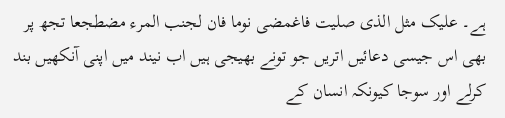ہے۔ علیک مثل الذی صلیت فاغمضی نوما فان لجنب المرء مضطجعا تجھ پر بھی اس جیسی دعائیں اتریں جو تونے بھیجی ہیں اب نیند میں اپنی آنکھیں بند کرلے اور سوجا کیونکہ انسان کے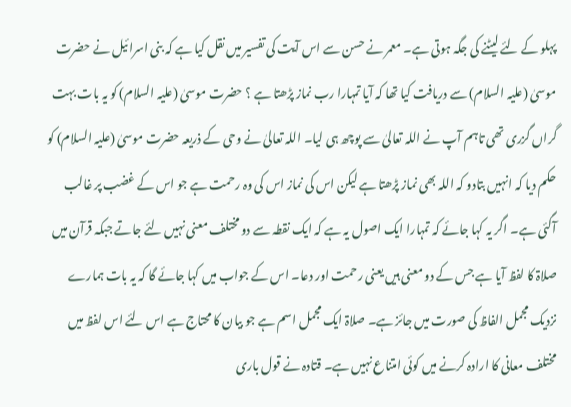پہلو کے لئے لیٹنے کی جگہ ہوتی ہے۔ معمر نے حسن سے اس آیت کی تفسیر میں نقل کیا ہے کہ بنی اسرائیل نے حضرت موسیٰ (علیہ السلام) سے دریافت کیا تھا کہ آیا تمہارا رب نماز پڑھتا ہے ؟ حضرت موسیٰ (علیہ السلام) کو یہ بات بہت گراں گزری تھی تاہم آپ نے اللہ تعالیٰ سے پوچھ ہی لیا۔ اللہ تعالیٰ نے وحی کے ذریعہ حضرت موسیٰ (علیہ السلام) کو حکم دیا کہ انہیں بتادو کہ اللہ بھی نماز پڑھتا ہے لیکن اس کی نماز اس کی وہ رحمت ہے جو اس کے غضب پر غالب آگئی ہے۔ اگر یہ کہا جائے کہ تمہارا ایک اصول یہ ہے کہ ایک نقطہ سے دو مختلف معنی نہیں لئے جاتے جبکہ قرآن میں صلاۃ کا لفظ آیا ہے جس کے دو معنی ہیں یعنی رحمت اور دعا۔ اس کے جواب میں کہا جائے گا کہ یہ بات ہمارے نزدیک مجمل الفاظ کی صورت میں جائز ہے۔ صلاۃ ایک مجمل اسم ہے جو بیان کا محتاج ہے اس لئے اس لفظ میں مختلف معانی کا ارادہ کرنے میں کوئی امتناع نہیں ہے۔ قتادہ نے قول باری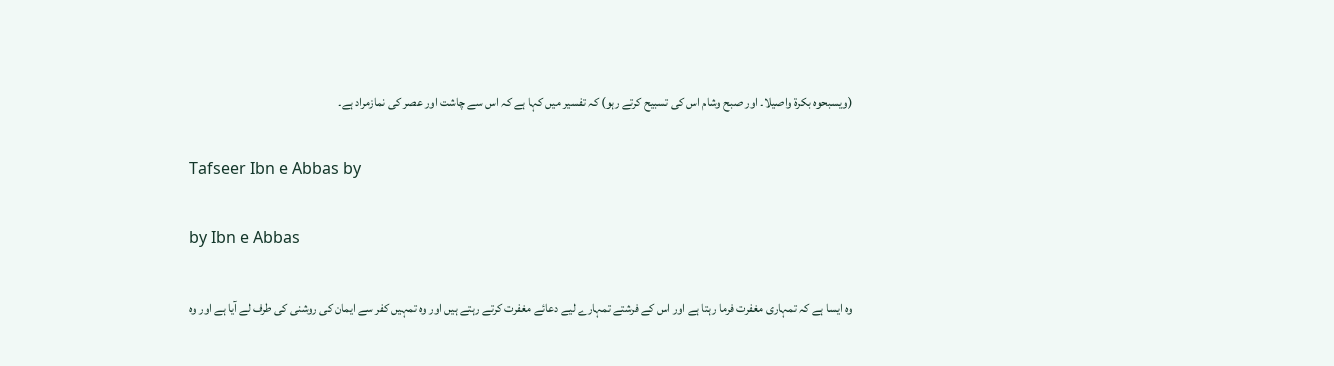(ویسبحوہ بکرۃ واصیلا۔ اور صبح وشام اس کی تسبیح کرتے رہو) کہ تفسیر میں کہا ہے کہ اس سے چاشت اور عصر کی نمازمراد ہے۔

Tafseer Ibn e Abbas by

by Ibn e Abbas

وہ ایسا ہے کہ تمہاری مغفرت فرما رہتا ہے اور اس کے فرشتے تمہارے لیے دعائے مغفرت کرتے رہتے ہیں اور وہ تمہیں کفر سے ایمان کی روشنی کی طرف لے آیا ہے اور وہ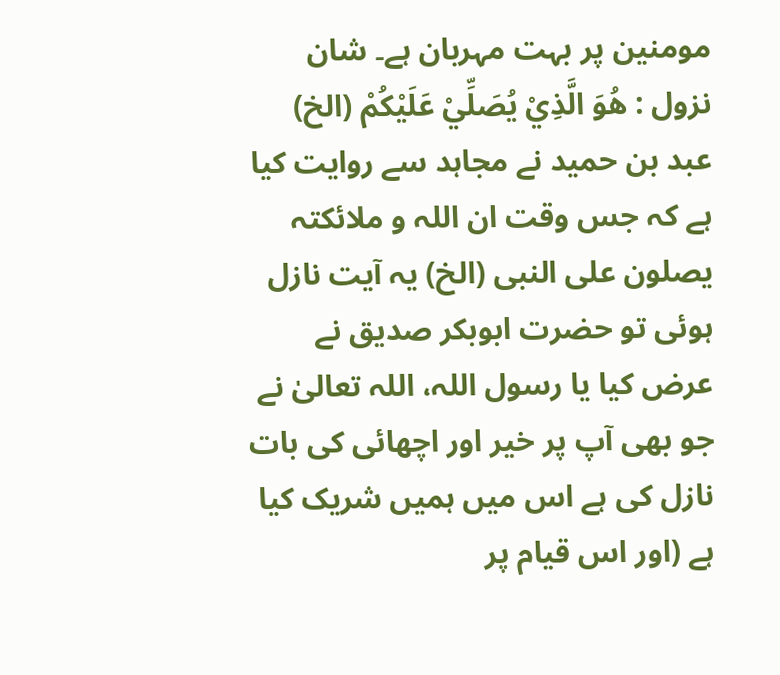مومنین پر بہت مہربان ہے۔ شان نزول : هُوَ الَّذِيْ يُصَلِّيْ عَلَيْكُمْ (الخ) عبد بن حمید نے مجاہد سے روایت کیا ہے کہ جس وقت ان اللہ و ملائکتہ یصلون علی النبی (الخ) یہ آیت نازل ہوئی تو حضرت ابوبکر صدیق نے عرض کیا یا رسول اللہ، اللہ تعالیٰ نے جو بھی آپ پر خیر اور اچھائی کی بات نازل کی ہے اس میں ہمیں شریک کیا ہے (اور اس قیام پر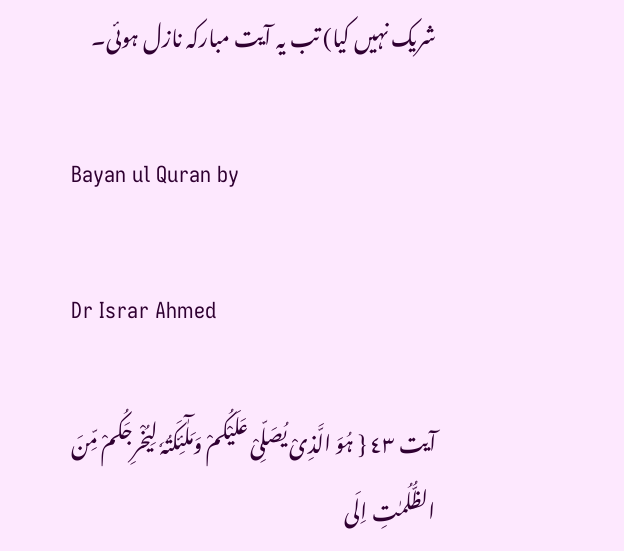شریک نہیں کیا) تب یہ آیت مبارکہ نازل ہوئی۔

Bayan ul Quran by

Dr Israr Ahmed

آیت ٤٣ { ہُوَ الَّذِیْ یُصَلِّیْ عَلَیْکُمْ وَمَلٰٓئِکَتُہٗ لِیُخْرِجَکُمْ مِّنَ الظُّلُمٰتِ اِلَی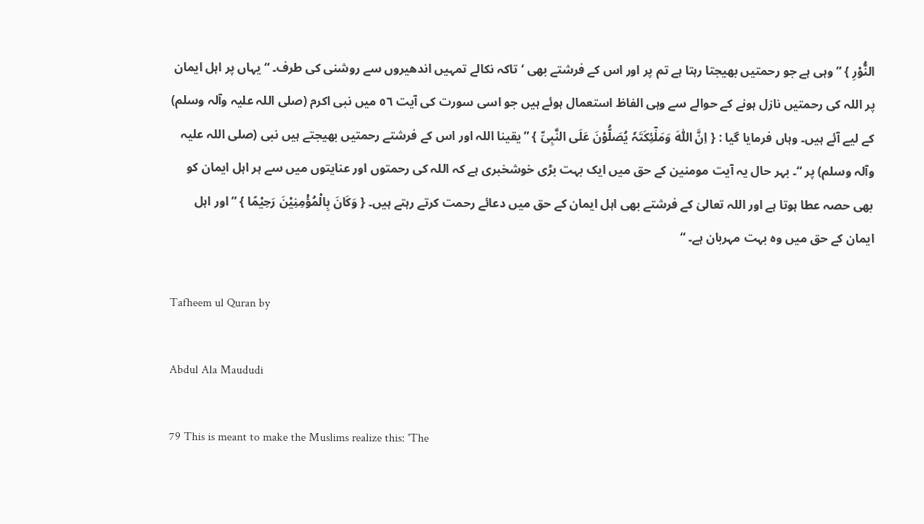النُّوْرِ } ” وہی ہے جو رحمتیں بھیجتا رہتا ہے تم پر اور اس کے فرشتے بھی ‘ تاکہ نکالے تمہیں اندھیروں سے روشنی کی طرف۔ “ یہاں پر اہل ایمان پر اللہ کی رحمتیں نازل ہونے کے حوالے سے وہی الفاظ استعمال ہوئے ہیں جو اسی سورت کی آیت ٥٦ میں نبی اکرم (صلی اللہ علیہ وآلہ وسلم) کے لیے آئے ہیں۔ وہاں فرمایا گیا : { اِنَّ اللّٰہَ وَمَلٰٓئِکَتَہٗ یُصَلُّوْنَ عَلَی النَّبِیِّ } ” یقینا اللہ اور اس کے فرشتے رحمتیں بھیجتے ہیں نبی (صلی اللہ علیہ وآلہ وسلم) پر “۔ بہر حال یہ آیت مومنین کے حق میں ایک بہت بڑی خوشخبری ہے کہ اللہ کی رحمتوں اور عنایتوں میں سے ہر اہل ایمان کو بھی حصہ عطا ہوتا ہے اور اللہ تعالیٰ کے فرشتے بھی اہل ایمان کے حق میں دعائے رحمت کرتے رہتے ہیں۔ { وَکَانَ بِالْمُؤْمِنِیْنَ رَحِیْمًا } ” اور اہل ایمان کے حق میں وہ بہت مہربان ہے۔ “

Tafheem ul Quran by

Abdul Ala Maududi

79 This is meant to make the Muslims realize this: 'The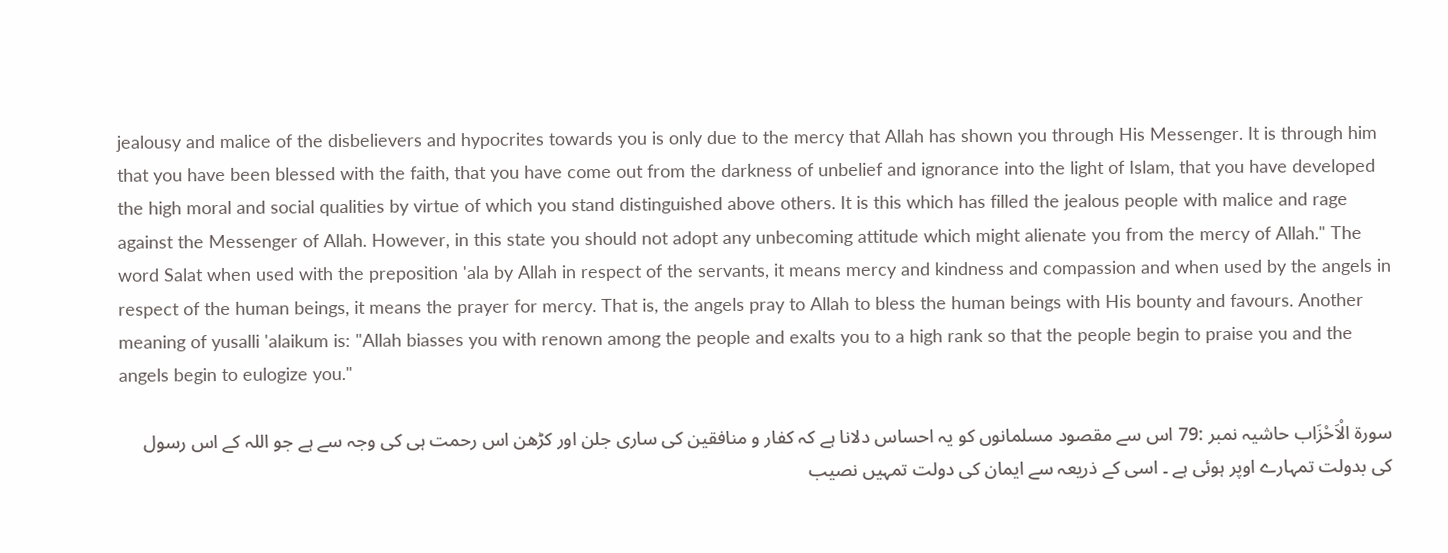jealousy and malice of the disbelievers and hypocrites towards you is only due to the mercy that Allah has shown you through His Messenger. It is through him that you have been blessed with the faith, that you have come out from the darkness of unbelief and ignorance into the light of Islam, that you have developed the high moral and social qualities by virtue of which you stand distinguished above others. It is this which has filled the jealous people with malice and rage against the Messenger of Allah. However, in this state you should not adopt any unbecoming attitude which might alienate you from the mercy of Allah." The word Salat when used with the preposition 'ala by Allah in respect of the servants, it means mercy and kindness and compassion and when used by the angels in respect of the human beings, it means the prayer for mercy. That is, the angels pray to Allah to bless the human beings with His bounty and favours. Another meaning of yusalli 'alaikum is: "Allah biasses you with renown among the people and exalts you to a high rank so that the people begin to praise you and the angels begin to eulogize you."

سورة الْاَحْزَاب حاشیہ نمبر :79 اس سے مقصود مسلمانوں کو یہ احساس دلانا ہے کہ کفار و منافقین کی ساری جلن اور کڑھن اس رحمت ہی کی وجہ سے ہے جو اللہ کے اس رسول کی بدولت تمہارے اوپر ہوئی ہے ۔ اسی کے ذریعہ سے ایمان کی دولت تمہیں نصیب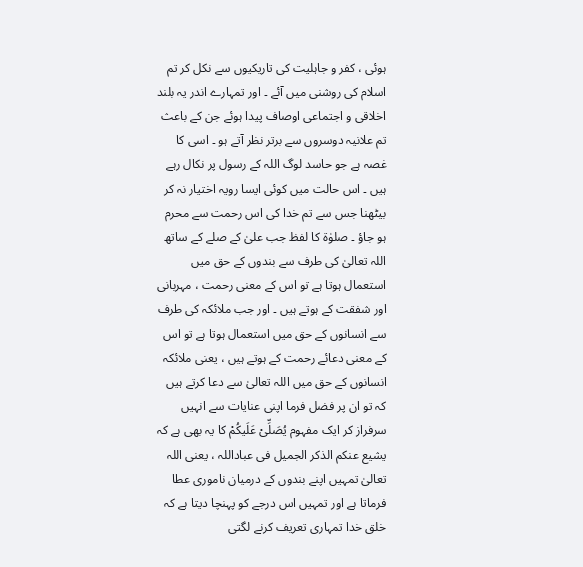ہوئی ، کفر و جاہلیت کی تاریکیوں سے نکل کر تم اسلام کی روشنی میں آئے ۔ اور تمہارے اندر یہ بلند اخلاقی و اجتماعی اوصاف پیدا ہوئے جن کے باعث تم علانیہ دوسروں سے برتر نظر آتے ہو ۔ اسی کا غصہ ہے جو حاسد لوگ اللہ کے رسول پر نکال رہے ہیں ۔ اس حالت میں کوئی ایسا رویہ اختیار نہ کر بیٹھنا جس سے تم خدا کی اس رحمت سے محرم ہو جاؤ ۔ صلوٰۃ کا لفظ جب علیٰ کے صلے کے ساتھ اللہ تعالیٰ کی طرف سے بندوں کے حق میں استعمال ہوتا ہے تو اس کے معنی رحمت ، مہربانی اور شفقت کے ہوتے ہیں ۔ اور جب ملائکہ کی طرف سے انسانوں کے حق میں استعمال ہوتا ہے تو اس کے معنی دعائے رحمت کے ہوتے ہیں ، یعنی ملائکہ انسانوں کے حق میں اللہ تعالیٰ سے دعا کرتے ہیں کہ تو ان پر فضل فرما اپنی عنایات سے انہیں سرفراز کر ایک مفہوم یُصَلِّیْ عَلَیکُمْ کا یہ بھی ہے کہ یشیع عنکم الذکر الجمیل فی عباداللہ ، یعنی اللہ تعالیٰ تمہیں اپنے بندوں کے درمیان ناموری عطا فرماتا ہے اور تمہیں اس درجے کو پہنچا دیتا ہے کہ خلق خدا تمہاری تعریف کرنے لگتی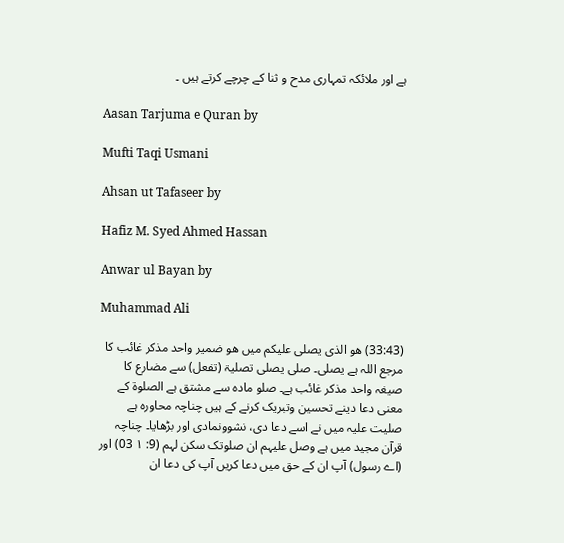ہے اور ملائکہ تمہاری مدح و ثنا کے چرچے کرتے ہیں ۔

Aasan Tarjuma e Quran by

Mufti Taqi Usmani

Ahsan ut Tafaseer by

Hafiz M. Syed Ahmed Hassan

Anwar ul Bayan by

Muhammad Ali

(33:43) ھو الذی یصلی علیکم میں ھو ضمیر واحد مذکر غائب کا مرجع اللہ ہے یصلی۔ صلی یصلی تصلیۃ (تفعل) سے مضارع کا صیغہ واحد مذکر غائب ہے۔ صلو مادہ سے مشتق ہے الصلوۃ کے معنی دعا دینے تحسین وتبریک کرنے کے ہیں چناچہ محاورہ ہے صلیت علیہ میں نے اسے دعا دی، نشوونمادی اور بڑھایا۔ چناچہ قرآن مجید میں ہے وصل علیہم ان صلوتک سکن لہم (9: ١ 03) اور (اے رسول) آپ ان کے حق میں دعا کریں آپ کی دعا ان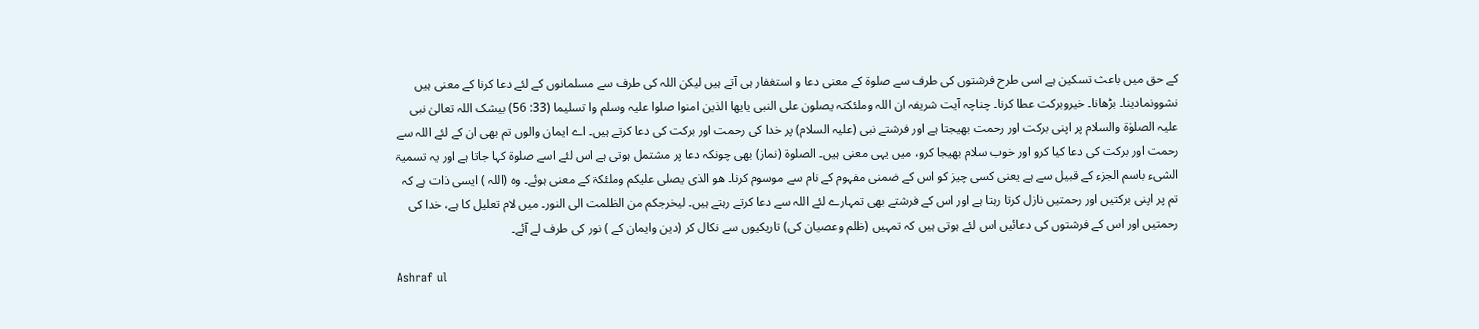کے حق میں باعث تسکین ہے اسی طرح فرشتوں کی طرف سے صلوۃ کے معنی دعا و استغفار ہی آتے ہیں لیکن اللہ کی طرف سے مسلمانوں کے لئے دعا کرنا کے معنی ہیں نشوونمادینا۔ بڑھانا۔ خیروبرکت عطا کرنا۔ چناچہ آیت شریفہ ان اللہ وملئکتہ یصلون علی النبی یایھا الذین امنوا صلوا علیہ وسلم وا تسلیما (33: 56) بیشک اللہ تعالیٰ نبی علیہ الصلوٰۃ والسلام پر اپنی برکت اور رحمت بھیجتا ہے اور فرشتے نبی (علیہ السلام) پر خدا کی رحمت اور برکت کی دعا کرتے ہیں۔ اے ایمان والوں تم بھی ان کے لئے اللہ سے رحمت اور برکت کی دعا کیا کرو اور خوب سلام بھیجا کرو، میں یہی معنی ہیں۔ الصلوۃ (نماز) بھی چونکہ دعا پر مشتمل ہوتی ہے اس لئے اسے صلوۃ کہا جاتا ہے اور یہ تسمیۃ الشیء باسم الجزء کے قبیل سے ہے یعنی کسی چیز کو اس کے ضمنی مفہوم کے نام سے موسوم کرنا۔ ھو الذی یصلی علیکم وملئکۃ کے معنی ہوئے۔ وہ (اللہ ) ایسی ذات ہے کہ تم پر اپنی برکتیں اور رحمتیں نازل کرتا رہتا ہے اور اس کے فرشتے بھی تمہارے لئے اللہ سے دعا کرتے رہتے ہیں۔ لیخرجکم من الظلمت الی النور۔ میں لام تعلیل کا ہے، خدا کی رحمتیں اور اس کے فرشتوں کی دعائیں اس لئے ہوتی ہیں کہ تمہیں (ظلم وعصیان کی) تاریکیوں سے نکال کر (دین وایمان کے ) نور کی طرف لے آئے۔

Ashraf ul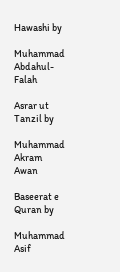Hawashi by

Muhammad Abdahul-Falah

Asrar ut Tanzil by

Muhammad Akram Awan

Baseerat e Quran by

Muhammad Asif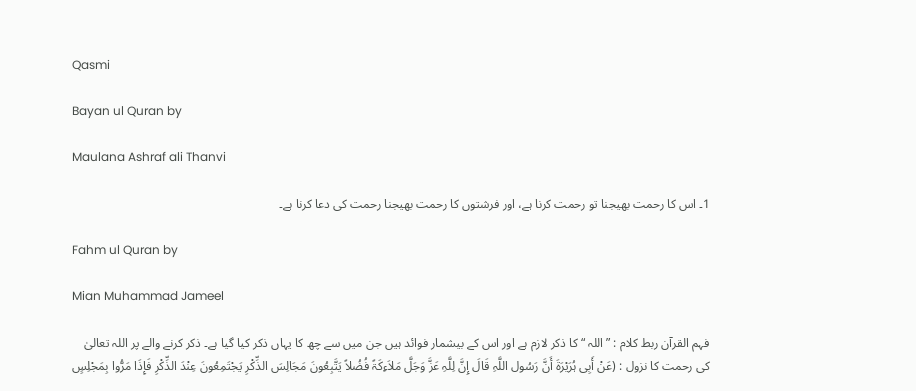Qasmi

Bayan ul Quran by

Maulana Ashraf ali Thanvi

1۔ اس کا رحمت بھیجنا تو رحمت کرنا ہے، اور فرشتوں کا رحمت بھیجنا رحمت کی دعا کرنا ہے۔

Fahm ul Quran by

Mian Muhammad Jameel

فہم القرآن ربط کلام : ” اللہ “ کا ذکر لازم ہے اور اس کے بیشمار فوائد ہیں جن میں سے چھ کا یہاں ذکر کیا گیا ہے۔ ذکر کرنے والے پر اللہ تعالیٰ کی رحمت کا نزول : (عَنْ أَبِی ہُرَیْرَۃَ أَنَّ رَسُول اللَّہِ قَالَ إِنَّ لِلَّہِ عَزَّ وَجَلَّ مَلاَءِکَۃً فُضُلاً یَتَّبِعُونَ مَجَالِسَ الذِّکْرِ یَجْتَمِعُونَ عِنْدَ الذِّکْرِ فَإِذَا مَرُّوا بِمَجْلِسٍ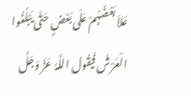عَلاَ بَعْضُہُمْ عَلَی بَعْضٍ حَتَّی یَبْلُغُوا الْعَرْشَ فَیَقُول اللَّہُ عَزَّ وَجَلَّ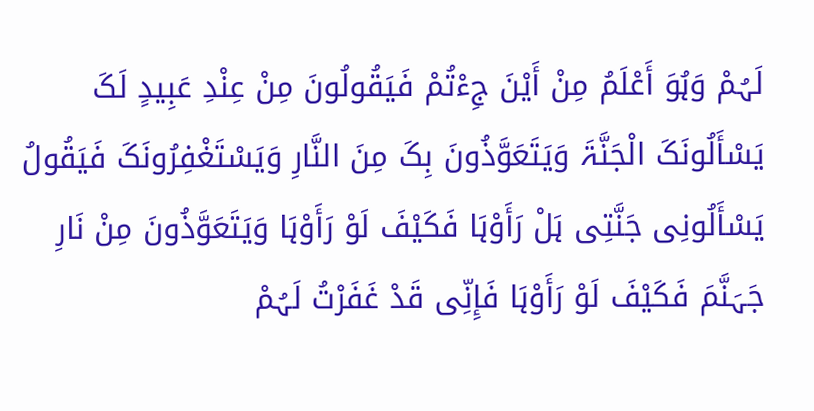لَہُمْ وَہُوَ أَعْلَمُ مِنْ أَیْنَ جِءْتُمْ فَیَقُولُونَ مِنْ عِنْدِ عَبِیدٍ لَکَ یَسْأَلُونَکَ الْجَنَّۃَ وَیَتَعَوَّذُونَ بِکَ مِنَ النَّارِ وَیَسْتَغْفِرُونَکَ فَیَقُولُ یَسْأَلُونِی جَنَّتِی ہَلْ رَأَوْہَا فَکَیْفَ لَوْ رَأَوْہَا وَیَتَعَوَّذُونَ مِنْ نَارِ جَہَنَّمَ فَکَیْفَ لَوْ رَأَوْہَا فَإِنِّی قَدْ غَفَرْتُ لَہُمْ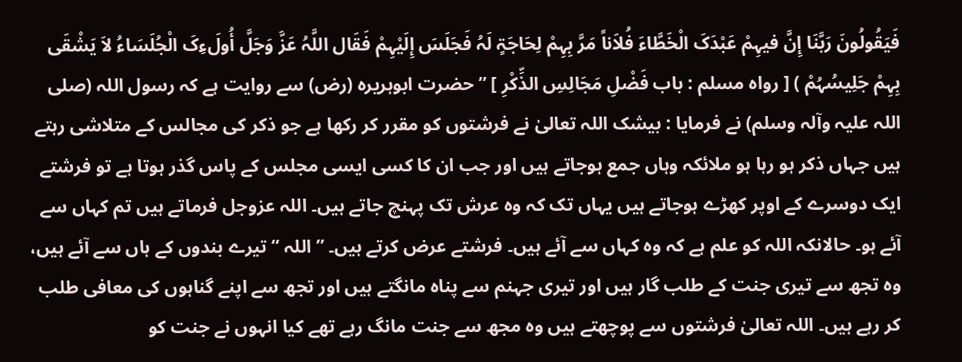فَیَقُولُونَ رَبَّنَا إِنَّ فیہِمْ عَبْدَکَ الْخَطَّاءَ فُلاَناً مَرَّ بِہِمْ لِحَاجَۃٍ لَہُ فَجَلَسَ إِلَیْہِمْ فَقَال اللَّہُ عَزَّ وَجَلَّ أُولَءِکَ الْجُلَسَاءُ لاَ یَشْقَی بِہِمْ جَلِیسُہُمْ ) [ رواہ مسلم : باب فَضْلِ مَجَالِسِ الذِّکْرِ ] ” حضرت ابوہریرہ (رض) سے روایت ہے کہ رسول اللہ (صلی اللہ علیہ وآلہ وسلم) نے فرمایا : بیشک اللہ تعالیٰ نے فرشتوں کو مقرر کر رکھا ہے جو ذکر کی مجالس کے متلاشی رہتے ہیں جہاں ذکر ہو رہا ہو ملائکہ وہاں جمع ہوجاتے ہیں اور جب ان کا کسی ایسی مجلس کے پاس گذر ہوتا ہے تو فرشتے ایک دوسرے کے اوپر کھڑے ہوجاتے ہیں یہاں تک کہ وہ عرش تک پہنچ جاتے ہیں۔ اللہ عزوجل فرماتے ہیں تم کہاں سے آئے ہو۔ حالانکہ اللہ کو علم ہے کہ وہ کہاں سے آئے ہیں۔ فرشتے عرض کرتے ہیں۔ ” اللہ “ تیرے بندوں کے ہاں سے آئے ہیں، وہ تجھ سے تیری جنت کے طلب گار ہیں اور تیری جہنم سے پناہ مانگتے ہیں اور تجھ سے اپنے گناہوں کی معافی طلب کر رہے ہیں۔ اللہ تعالیٰ فرشتوں سے پوچھتے ہیں وہ مجھ سے جنت مانگ رہے تھے کیا انہوں نے جنت کو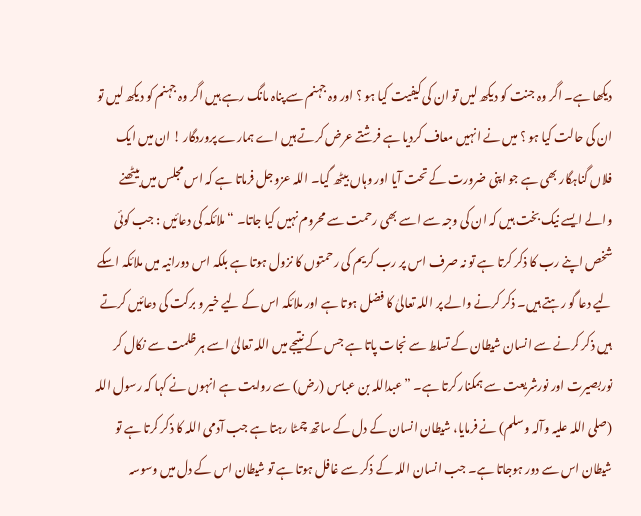دیکھا ہے۔ اگر وہ جنت کو دیکھ لیں تو ان کی کیفیت کیا ہو ؟ اور وہ جہنم سے پناہ مانگ رہے ہیں اگر وہ جہنم کو دیکھ لیں تو ان کی حالت کیا ہو ؟ میں نے انہیں معاف کردیا ہے فرشتے عرض کرتے ہیں اے ہمارے پروردگار ! ان میں ایک فلاں گناہگار بھی ہے جو اپنی ضرورت کے تحت آیا اور وہاں بیٹھ گیا۔ اللہ عزوجل فرماتا ہے کہ اس مجلس میں بیٹھنے والے ایسے نیک بخت ہیں کہ ان کی وجہ سے اسے بھی رحمت سے محروم نہیں کیا جاتا۔ “ ملائکہ کی دعائیں : جب کوئی شخص اپنے رب کا ذکر کرتا ہے تو نہ صرف اس پر رب کریم کی رحمتوں کا نزول ہوتا ہے بلکہ اس دورانیہ میں ملائکہ اسکے لیے دعا گو رہتے ہیں۔ ذکر کرنے والے پر اللہ تعالیٰ کا فضل ہوتا ہے اور ملائکہ اس کے لیے خیر و برکت کی دعائیں کرتے ہیں ذکر کرنے سے انسان شیطان کے تسلط سے نجات پاتا ہے جس کے نتیجے میں اللہ تعالیٰ اسے ہر ظلمت سے نکال کر نوربصیرت اور نورشریعت سے ہمکنار کرتا ہے۔ ” عبداللہ بن عباس (رض) سے روایت ہے انہوں نے کہا کہ رسول اللہ (صلی اللہ علیہ وآلہ وسلم) نے فرمایا، شیطان انسان کے دل کے ساتھ چمٹا رہتا ہے جب آدمی اللہ کا ذکر کرتا ہے تو شیطان اس سے دور ہوجاتا ہے۔ جب انسان اللہ کے ذکر سے غافل ہوتا ہے تو شیطان اس کے دل میں وسوسہ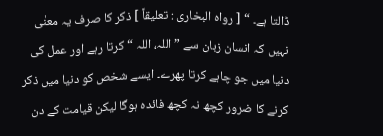ڈالتا ہے۔ “ [ رواہ البخاری : تعلیقاً ] ذکر کا صرف یہ معنٰی نہیں کہ انسان زبان سے ” اللہ، اللہ “ کرتا رہے اور عمل کی دنیا میں جو چاہے کرتا پھرے۔ ایسے شخص کو دنیا میں ذکر کرنے کا ضرور کچھ نہ کچھ فائدہ ہوگا لیکن قیامت کے دن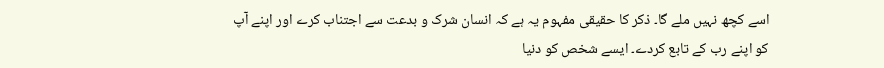اسے کچھ نہیں ملے گا۔ ذکر کا حقیقی مفہوم یہ ہے کہ انسان شرک و بدعت سے اجتناب کرے اور اپنے آپ کو اپنے رب کے تابع کردے۔ ایسے شخص کو دنیا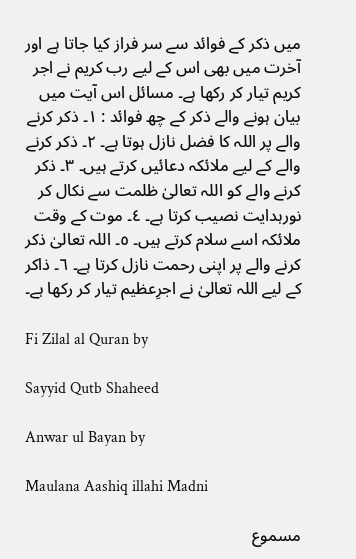میں ذکر کے فوائد سے سر فراز کیا جاتا ہے اور آخرت میں بھی اس کے لیے رب کریم نے اجر کریم تیار کر رکھا ہے۔ مسائل اس آیت میں بیان ہونے والے ذکر کے چھ فوائد : ١۔ ذکر کرنے والے پر اللہ کا فضل نازل ہوتا ہے۔ ٢۔ ذکر کرنے والے کے لیے ملائکہ دعائیں کرتے ہیں۔ ٣۔ ذکر کرنے والے کو اللہ تعالیٰ ظلمت سے نکال کر نورہدایت نصیب کرتا ہے۔ ٤۔ موت کے وقت ملائکہ اسے سلام کرتے ہیں۔ ٥۔ اللہ تعالیٰ ذکر کرنے والے پر اپنی رحمت نازل کرتا ہے۔ ٦۔ ذاکر کے لیے اللہ تعالیٰ نے اجرِعظیم تیار کر رکھا ہے۔

Fi Zilal al Quran by

Sayyid Qutb Shaheed

Anwar ul Bayan by

Maulana Aashiq illahi Madni

مسموع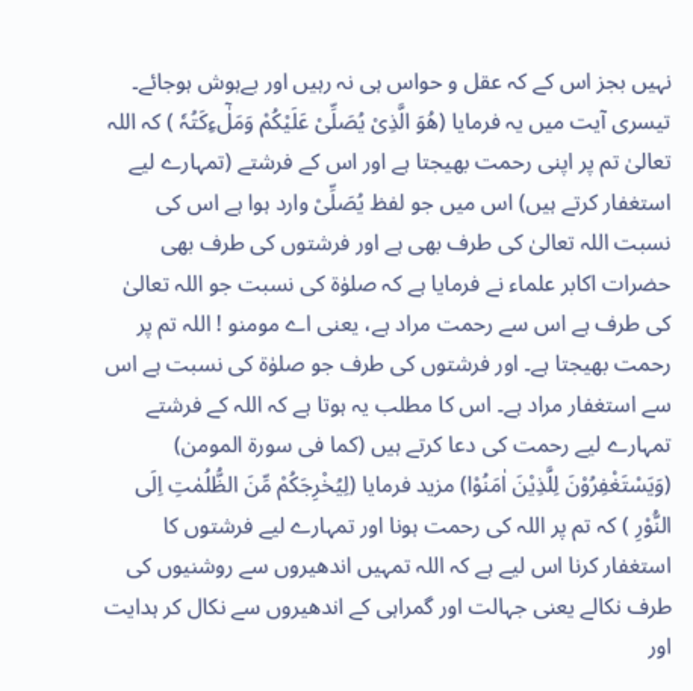نہیں بجز اس کے کہ عقل و حواس ہی نہ رہیں اور بےہوش ہوجائے۔ تیسری آیت میں یہ فرمایا (ھُوَ الَّذِیْ یُصَلِّیْ عَلَیْکُمْ وَمَلٰٓءِکَتُہٗ ) کہ اللہ تعالیٰ تم پر اپنی رحمت بھیجتا ہے اور اس کے فرشتے (تمہارے لیے استغفار کرتے ہیں) اس میں جو لفظ یُصَلِّیْ وارد ہوا ہے اس کی نسبت اللہ تعالیٰ کی طرف بھی ہے اور فرشتوں کی طرف بھی حضرات اکابر علماء نے فرمایا ہے کہ صلوٰۃ کی نسبت جو اللہ تعالیٰ کی طرف ہے اس سے رحمت مراد ہے، یعنی اے مومنو ! اللہ تم پر رحمت بھیجتا ہے۔ اور فرشتوں کی طرف جو صلوٰۃ کی نسبت ہے اس سے استغفار مراد ہے۔ اس کا مطلب یہ ہوتا ہے کہ اللہ کے فرشتے تمہارے لیے رحمت کی دعا کرتے ہیں (کما فی سورة المومن) (وَیَسْتَغْفِرُوْنَ لِلَّذِیْنَ اٰمَنُوْا) مزید فرمایا (لِیُخْرِجَکُمْ مِّنَ الظُّلُمٰتِ اِلَی النُّوْرِ ) کہ تم پر اللہ کی رحمت ہونا اور تمہارے لیے فرشتوں کا استغفار کرنا اس لیے ہے کہ اللہ تمہیں اندھیروں سے روشنیوں کی طرف نکالے یعنی جہالت اور گمراہی کے اندھیروں سے نکال کر ہدایت اور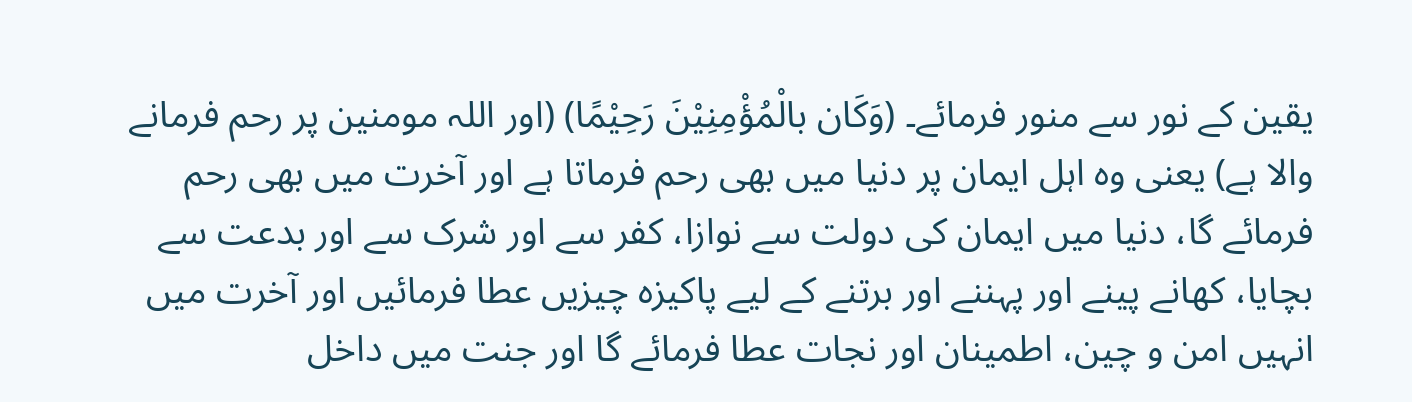یقین کے نور سے منور فرمائے۔ (وَکَان بالْمُؤْمِنِیْنَ رَحِیْمًا) (اور اللہ مومنین پر رحم فرمانے والا ہے) یعنی وہ اہل ایمان پر دنیا میں بھی رحم فرماتا ہے اور آخرت میں بھی رحم فرمائے گا، دنیا میں ایمان کی دولت سے نوازا، کفر سے اور شرک سے اور بدعت سے بچایا، کھانے پینے اور پہننے اور برتنے کے لیے پاکیزہ چیزیں عطا فرمائیں اور آخرت میں انہیں امن و چین، اطمینان اور نجات عطا فرمائے گا اور جنت میں داخل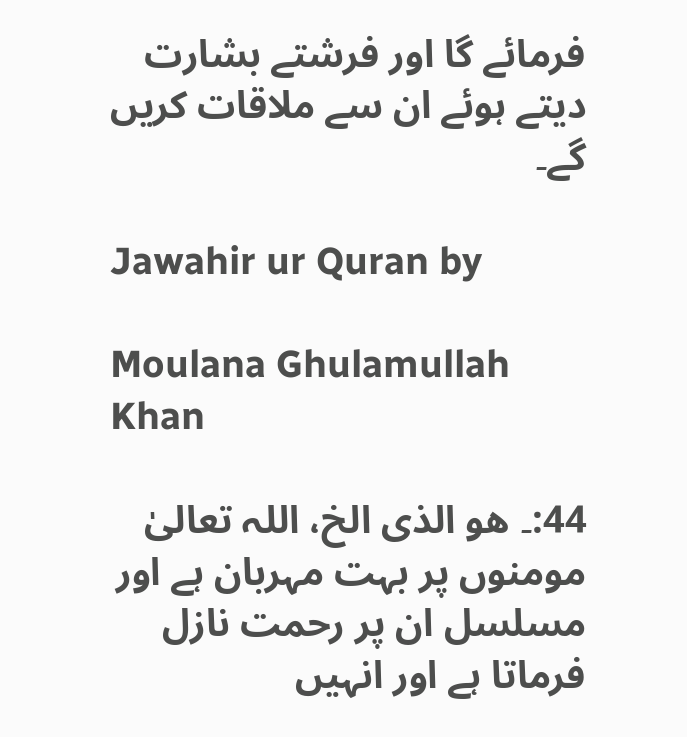فرمائے گا اور فرشتے بشارت دیتے ہوئے ان سے ملاقات کریں گے۔

Jawahir ur Quran by

Moulana Ghulamullah Khan

44:۔ ھو الذی الخ، اللہ تعالیٰ مومنوں پر بہت مہربان ہے اور مسلسل ان پر رحمت نازل فرماتا ہے اور انہیں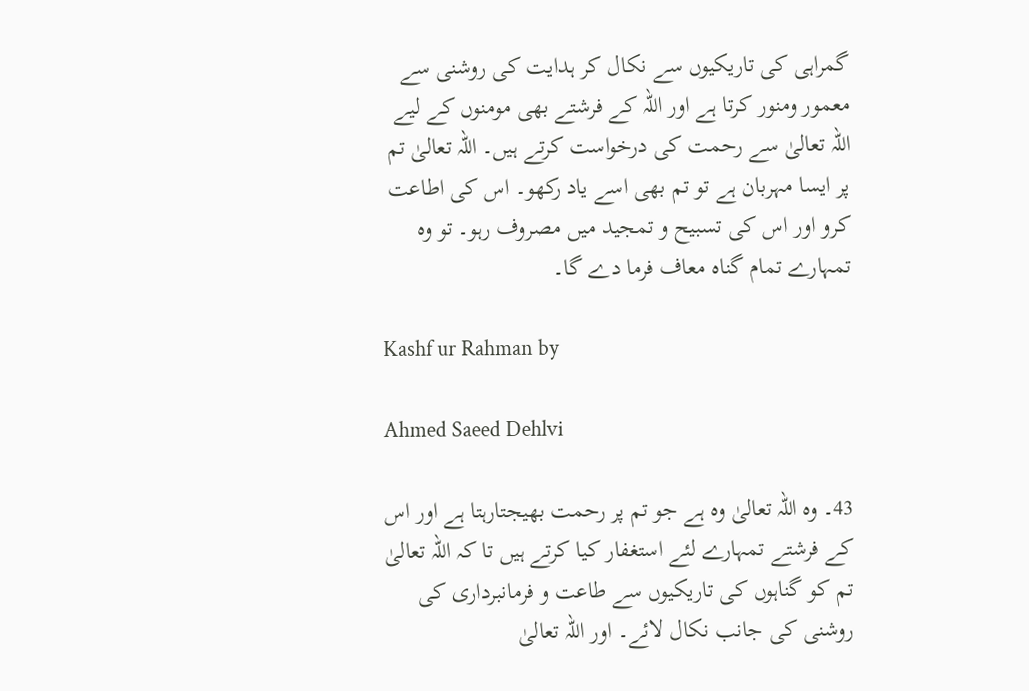گمراہی کی تاریکیوں سے نکال کر ہدایت کی روشنی سے معمور ومنور کرتا ہے اور اللہ کے فرشتے بھی مومنوں کے لیے اللہ تعالیٰ سے رحمت کی درخواست کرتے ہیں۔ اللہ تعالیٰ تم پر ایسا مہربان ہے تو تم بھی اسے یاد رکھو۔ اس کی اطاعت کرو اور اس کی تسبیح و تمجید میں مصروف رہو۔ تو وہ تمہارے تمام گناہ معاف فرما دے گا۔

Kashf ur Rahman by

Ahmed Saeed Dehlvi

43۔ وہ اللہ تعالیٰ وہ ہے جو تم پر رحمت بھیجتارہتا ہے اور اس کے فرشتے تمہارے لئے استغفار کیا کرتے ہیں تا کہ اللہ تعالیٰ تم کو گناہوں کی تاریکیوں سے طاعت و فرمانبرداری کی روشنی کی جانب نکال لائے۔ اور اللہ تعالیٰ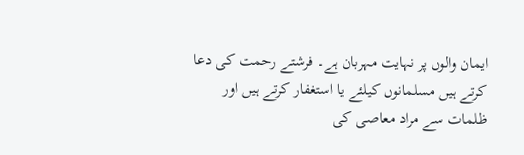ایمان والوں پر نہایت مہربان ہے۔ فرشتے رحمت کی دعا کرتے ہیں مسلمانوں کیلئے یا استغفار کرتے ہیں اور ظلمات سے مراد معاصی کی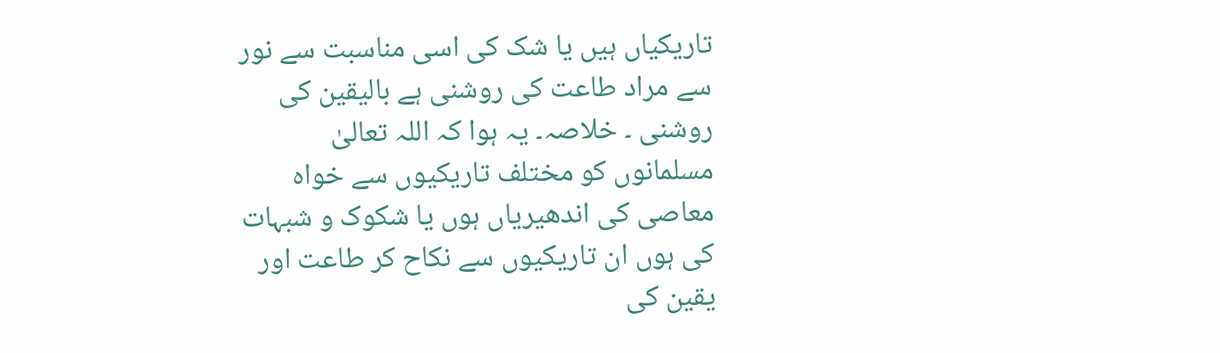تاریکیاں ہیں یا شک کی اسی مناسبت سے نور سے مراد طاعت کی روشنی ہے بالیقین کی روشنی ۔ خلاصہ۔ یہ ہوا کہ اللہ تعالیٰ مسلمانوں کو مختلف تاریکیوں سے خواہ معاصی کی اندھیریاں ہوں یا شکوک و شبہات کی ہوں ان تاریکیوں سے نکاح کر طاعت اور یقین کی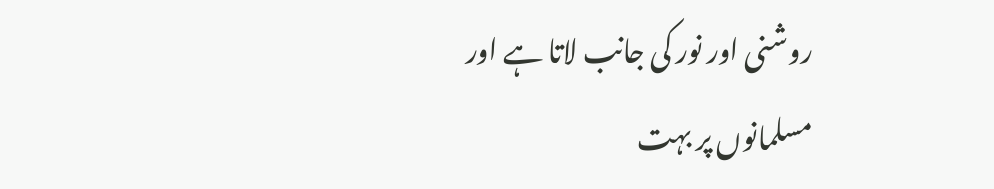روشنی اور نور کی جانب لاتا ہے اور مسلمانوں پر بہت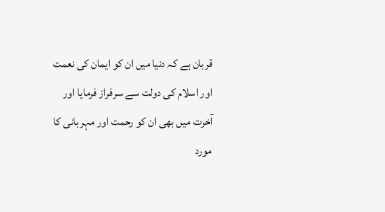قربان ہے کہ دنیا میں ان کو ایمان کی نعمت اور اسلام کی دولت سے سرفراز فرمایا اور آخرت میں بھی ان کو رحمت اور مہربانی کا مورد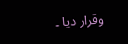وقرار دیا ۔